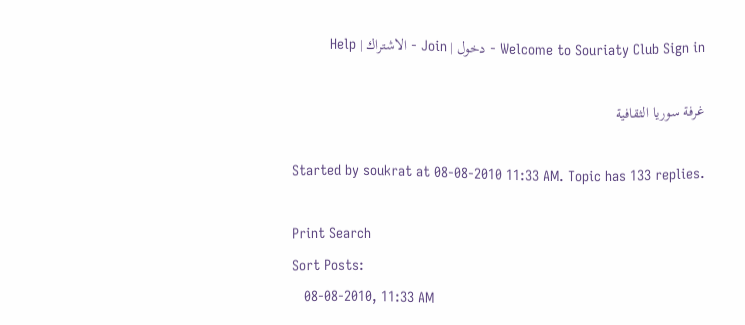Welcome to Souriaty Club Sign in - دخول | Join - الاشتراك | Help

غرفة سوريا الثقافية

Started by soukrat at 08-08-2010 11:33 AM. Topic has 133 replies.

Print Search
Sort Posts:
   08-08-2010, 11:33 AM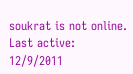soukrat is not online. Last active: 12/9/2011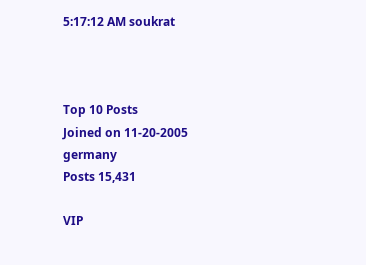5:17:12 AM soukrat



Top 10 Posts
Joined on 11-20-2005
germany
Posts 15,431

VIP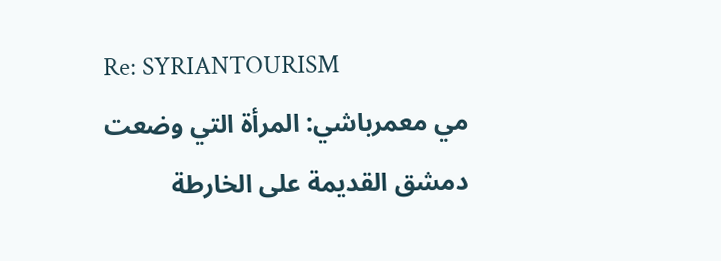Re: SYRIANTOURISM
مي معمرباشي: المرأة التي وضعت دمشق القديمة على الخارطة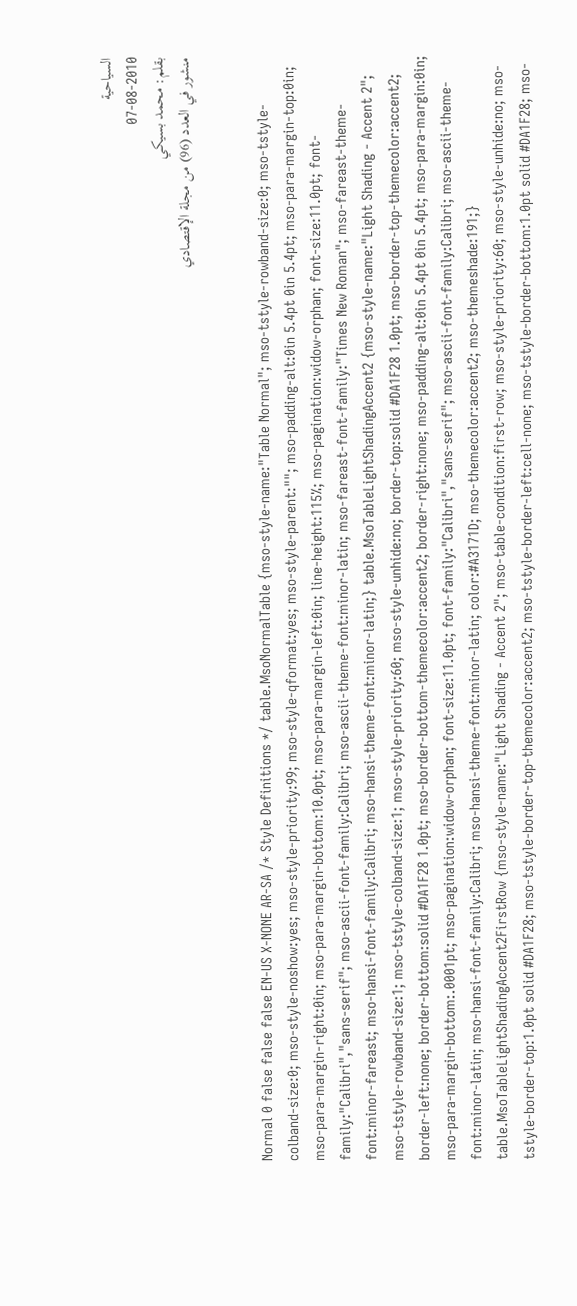السياحية
07-08-2010
بقلم: محمد بسيكي
منشور في العدد (96) من مجلة الإقتصادي


Normal 0 false false false EN-US X-NONE AR-SA /* Style Definitions */ table.MsoNormalTable {mso-style-name:"Table Normal"; mso-tstyle-rowband-size:0; mso-tstyle-colband-size:0; mso-style-noshow:yes; mso-style-priority:99; mso-style-qformat:yes; mso-style-parent:""; mso-padding-alt:0in 5.4pt 0in 5.4pt; mso-para-margin-top:0in; mso-para-margin-right:0in; mso-para-margin-bottom:10.0pt; mso-para-margin-left:0in; line-height:115%; mso-pagination:widow-orphan; font-size:11.0pt; font-family:"Calibri","sans-serif"; mso-ascii-font-family:Calibri; mso-ascii-theme-font:minor-latin; mso-fareast-font-family:"Times New Roman"; mso-fareast-theme-font:minor-fareast; mso-hansi-font-family:Calibri; mso-hansi-theme-font:minor-latin;} table.MsoTableLightShadingAccent2 {mso-style-name:"Light Shading - Accent 2"; mso-tstyle-rowband-size:1; mso-tstyle-colband-size:1; mso-style-priority:60; mso-style-unhide:no; border-top:solid #DA1F28 1.0pt; mso-border-top-themecolor:accent2; border-left:none; border-bottom:solid #DA1F28 1.0pt; mso-border-bottom-themecolor:accent2; border-right:none; mso-padding-alt:0in 5.4pt 0in 5.4pt; mso-para-margin:0in; mso-para-margin-bottom:.0001pt; mso-pagination:widow-orphan; font-size:11.0pt; font-family:"Calibri","sans-serif"; mso-ascii-font-family:Calibri; mso-ascii-theme-font:minor-latin; mso-hansi-font-family:Calibri; mso-hansi-theme-font:minor-latin; color:#A3171D; mso-themecolor:accent2; mso-themeshade:191;} table.MsoTableLightShadingAccent2FirstRow {mso-style-name:"Light Shading - Accent 2"; mso-table-condition:first-row; mso-style-priority:60; mso-style-unhide:no; mso-tstyle-border-top:1.0pt solid #DA1F28; mso-tstyle-border-top-themecolor:accent2; mso-tstyle-border-left:cell-none; mso-tstyle-border-bottom:1.0pt solid #DA1F28; mso-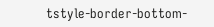tstyle-border-bottom-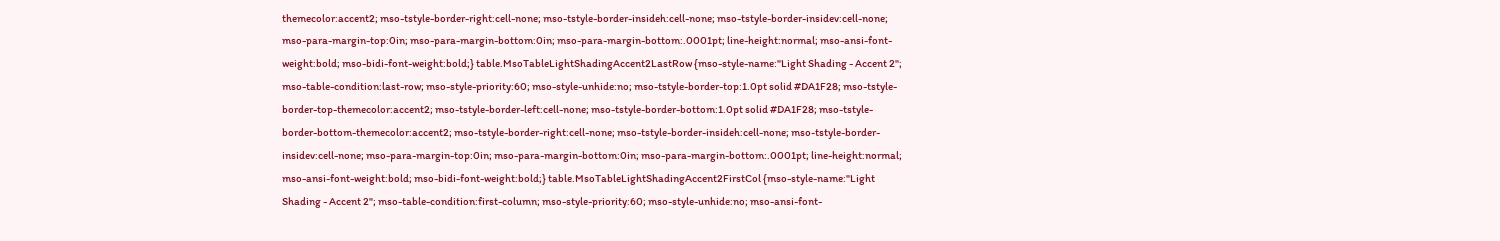themecolor:accent2; mso-tstyle-border-right:cell-none; mso-tstyle-border-insideh:cell-none; mso-tstyle-border-insidev:cell-none; mso-para-margin-top:0in; mso-para-margin-bottom:0in; mso-para-margin-bottom:.0001pt; line-height:normal; mso-ansi-font-weight:bold; mso-bidi-font-weight:bold;} table.MsoTableLightShadingAccent2LastRow {mso-style-name:"Light Shading - Accent 2"; mso-table-condition:last-row; mso-style-priority:60; mso-style-unhide:no; mso-tstyle-border-top:1.0pt solid #DA1F28; mso-tstyle-border-top-themecolor:accent2; mso-tstyle-border-left:cell-none; mso-tstyle-border-bottom:1.0pt solid #DA1F28; mso-tstyle-border-bottom-themecolor:accent2; mso-tstyle-border-right:cell-none; mso-tstyle-border-insideh:cell-none; mso-tstyle-border-insidev:cell-none; mso-para-margin-top:0in; mso-para-margin-bottom:0in; mso-para-margin-bottom:.0001pt; line-height:normal; mso-ansi-font-weight:bold; mso-bidi-font-weight:bold;} table.MsoTableLightShadingAccent2FirstCol {mso-style-name:"Light Shading - Accent 2"; mso-table-condition:first-column; mso-style-priority:60; mso-style-unhide:no; mso-ansi-font-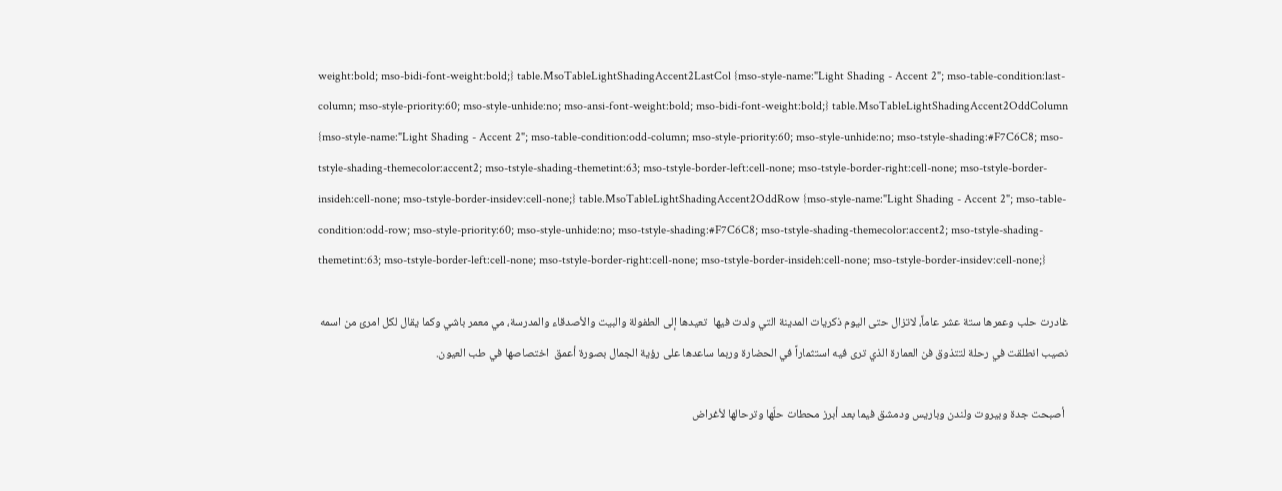weight:bold; mso-bidi-font-weight:bold;} table.MsoTableLightShadingAccent2LastCol {mso-style-name:"Light Shading - Accent 2"; mso-table-condition:last-column; mso-style-priority:60; mso-style-unhide:no; mso-ansi-font-weight:bold; mso-bidi-font-weight:bold;} table.MsoTableLightShadingAccent2OddColumn {mso-style-name:"Light Shading - Accent 2"; mso-table-condition:odd-column; mso-style-priority:60; mso-style-unhide:no; mso-tstyle-shading:#F7C6C8; mso-tstyle-shading-themecolor:accent2; mso-tstyle-shading-themetint:63; mso-tstyle-border-left:cell-none; mso-tstyle-border-right:cell-none; mso-tstyle-border-insideh:cell-none; mso-tstyle-border-insidev:cell-none;} table.MsoTableLightShadingAccent2OddRow {mso-style-name:"Light Shading - Accent 2"; mso-table-condition:odd-row; mso-style-priority:60; mso-style-unhide:no; mso-tstyle-shading:#F7C6C8; mso-tstyle-shading-themecolor:accent2; mso-tstyle-shading-themetint:63; mso-tstyle-border-left:cell-none; mso-tstyle-border-right:cell-none; mso-tstyle-border-insideh:cell-none; mso-tstyle-border-insidev:cell-none;}

غادرت حلب وعمرها ستة عشر عاماً، لاتزال حتى اليوم ذكريات المدينة التي ولدت فيها  تعيدها إلى الطفولة والبيت والأصدقاء والمدرسة، مي معمر باشي وكما يقال لكل امرئ من اسمه نصيب انطلقت في رحلة لتتذوق فن العمارة الذي ترى فيه استثماراً في الحضارة وربما ساعدها على رؤية الجمال بصورة أعمق  اختصاصها في طب العيون.

 أصبحت جدة وبيروت ولندن وباريس ودمشق فيما بعد أبرز محطات حلّها وترحالها لأغراض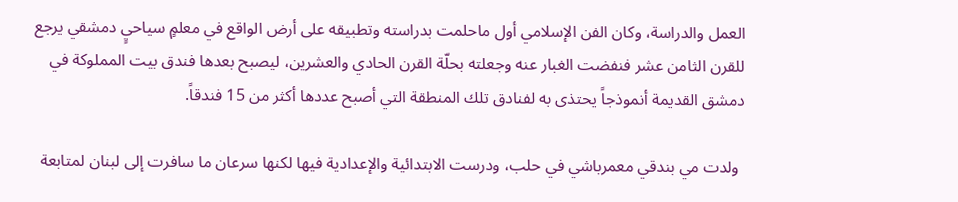العمل والدراسة، وكان الفن الإسلامي أول ماحلمت بدراسته وتطبيقه على أرض الواقع في معلمٍ سياحيٍ دمشقي يرجع للقرن الثامن عشر فنفضت الغبار عنه وجعلته بحلّة القرن الحادي والعشرين، ليصبح بعدها فندق بيت المملوكة في دمشق القديمة أنموذجاً يحتذى به لفنادق تلك المنطقة التي أصبح عددها أكثر من 15 فندقاً.

 ولدت مي بندقي معمرباشي في حلب، ودرست الابتدائية والإعدادية فيها لكنها سرعان ما سافرت إلى لبنان لمتابعة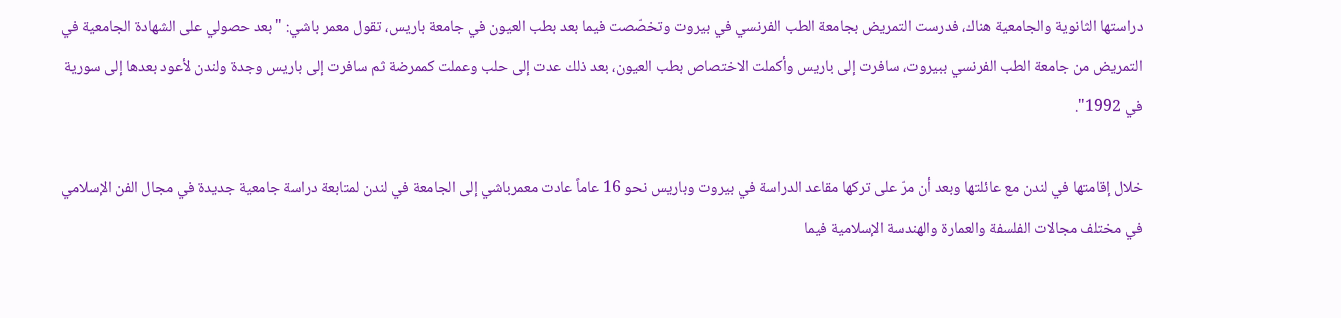دراستها الثانوية والجامعية هناك، فدرست التمريض بجامعة الطب الفرنسي في بيروت وتخصّصت فيما بعد بطب العيون في جامعة باريس، تقول معمر باشي: "بعد حصولي على الشهادة الجامعية في التمريض من جامعة الطب الفرنسي ببيروت، سافرت إلى باريس وأكملت الاختصاص بطب العيون، بعد ذلك عدت إلى حلب وعملت كممرضة ثم سافرت إلى باريس وجدة ولندن لأعود بعدها إلى سورية في 1992".

خلال إقامتها في لندن مع عائلتها وبعد أن مرّ على تركها مقاعد الدراسة في بيروت وباريس نحو 16 عاماً عادت معمرباشي إلى الجامعة في لندن لمتابعة دراسة جامعية جديدة في مجال الفن الإسلامي في مختلف مجالات الفلسفة والعمارة والهندسة الإسلامية فيما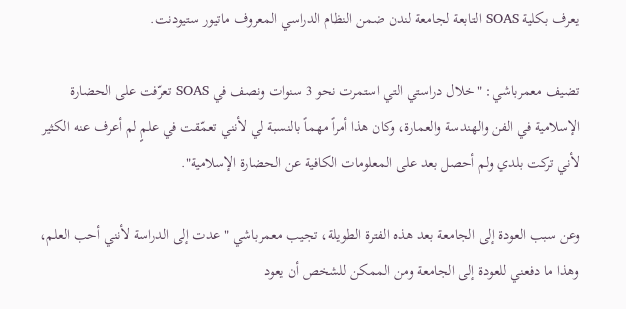يعرف بكلية SOAS التابعة لجامعة لندن ضمن النظام الدراسي المعروف ماتيور ستيودنت.

تضيف معمرباشي: "خلال دراستي التي استمرت نحو 3 سنوات ونصف في SOAS تعرّفت على الحضارة الإسلامية في الفن والهندسة والعمارة، وكان هذا أمراً مهماً بالنسبة لي لأنني تعمّقت في علمٍ لم أعرف عنه الكثير لأني تركت بلدي ولم أحصل بعد على المعلومات الكافية عن الحضارة الإسلامية".

وعن سبب العودة إلى الجامعة بعد هذه الفترة الطويلة، تجيب معمرباشي "عدت إلى الدراسة لأنني أحب العلم، وهذا ما دفعني للعودة إلى الجامعة ومن الممكن للشخص أن يعود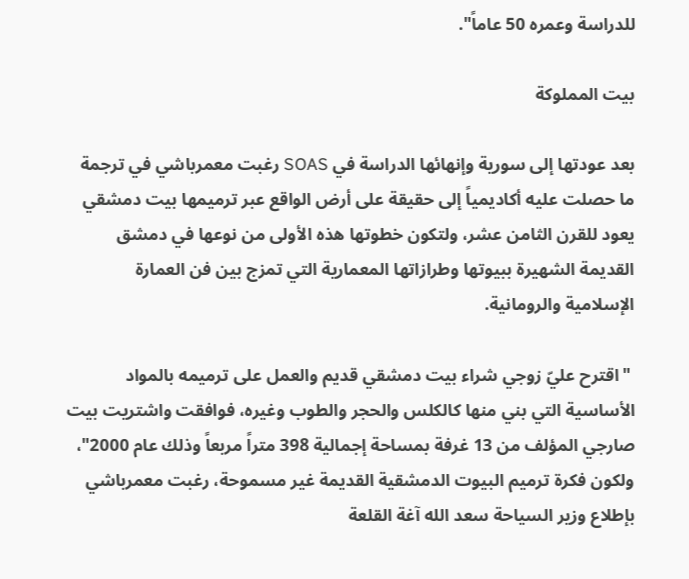للدراسة وعمره 50 عاماً".

بيت المملوكة

بعد عودتها إلى سورية وإنهائها الدراسة في SOAS رغبت معمرباشي في ترجمة ما حصلت عليه أكاديمياً إلى حقيقة على أرض الواقع عبر ترميمها بيت دمشقي يعود للقرن الثامن عشر، ولتكون خطوتها هذه الأولى من نوعها في دمشق القديمة الشهيرة ببيوتها وطرازاتها المعمارية التي تمزج بين فن العمارة الإسلامية والرومانية.

 "اقترح عليّ زوجي شراء بيت دمشقي قديم والعمل على ترميمه بالمواد الأساسية التي بني منها كالكلس والحجر والطوب وغيره، فوافقت واشتريت بيت صارجي المؤلف من 13 غرفة بمساحة إجمالية 398 متراً مربعاً وذلك عام 2000"، ولكون فكرة ترميم البيوت الدمشقية القديمة غير مسموحة، رغبت معمرباشي بإطلاع وزير السياحة سعد الله آغة القلعة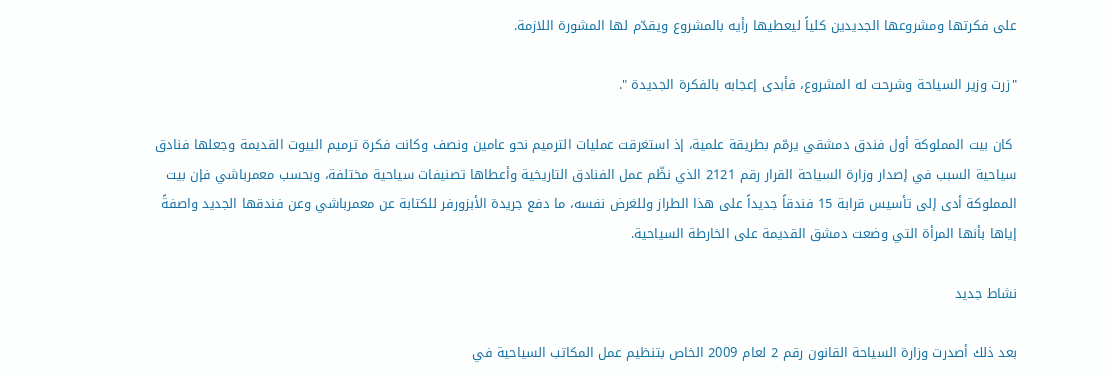على فكرتها ومشروعها الجديدين كلياً ليعطيها رأيه بالمشروع ويقدّم لها المشورة اللازمة.

"زرت وزير السياحة وشرحت له المشروع، فأبدى إعجابه بالفكرة الجديدة ".

 كان بيت المملوكة أول فندق دمشقي يرمّم بطريقة علمية، إذ استغرقت عمليات الترميم نحو عامين ونصف وكانت فكرة ترميم البيوت القديمة وجعلها فنادق سياحية السبب في إصدار وزارة السياحة القرار رقم 2121 الذي نظّم عمل الفنادق التاريخية وأعطاها تصنيفات سياحية مختلفة، وبحسب معمرباشي فإن بيت المملوكة أدى إلى تأسيس قرابة 15 فندقاً جديداً على هذا الطراز وللغرض نفسه، ما دفع جريدة الأبزورفر للكتابة عن معمرباشي وعن فندقها الجديد واصفةً إياها بأنها المرأة التي وضعت دمشق القديمة على الخارطة السياحية.

نشاط جديد

بعد ذلك أصدرت وزارة السياحة القانون رقم 2 لعام 2009 الخاص بتنظيم عمل المكاتب السياحية في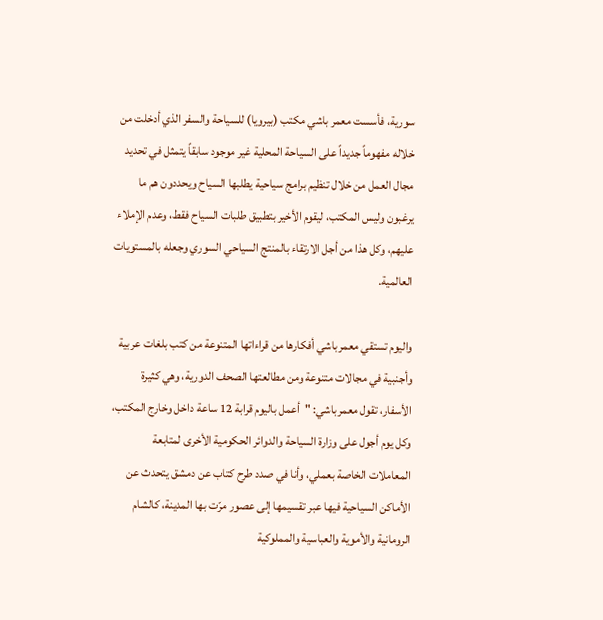سورية، فأسست معمر باشي مكتب (بيرويا) للسياحة والسفر الذي أدخلت من خلاله مفهوماً جديداً على السياحة المحلية غير موجود سابقاً يتمثل في تحديد مجال العمل من خلال تنظيم برامج سياحية يطلبها السياح ويحددون هم ما يرغبون وليس المكتب، ليقوم الأخير بتطبيق طلبات السياح فقط، وعدم الإملاء عليهم، وكل هذا من أجل الارتقاء بالمنتج السياحي السوري وجعله بالمستويات العالمية.

واليوم تستقي معمرباشي أفكارها من قراءاتها المتنوعة من كتب بلغات عربية وأجنبية في مجالات متنوعة ومن مطالعتها الصحف الدورية، وهي كثيرة الأسفار، تقول معمرباشي: "أعمل باليوم قرابة 12 ساعة داخل وخارج المكتب، وكل يوم أجول على وزارة السياحة والدوائر الحكومية الأخرى لمتابعة المعاملات الخاصة بعملي، وأنا في صدد طرح كتاب عن دمشق يتحدث عن الأماكن السياحية فيها عبر تقسيمها إلى عصور مرّت بها المدينة، كالشام الرومانية والأموية والعباسية والمملوكية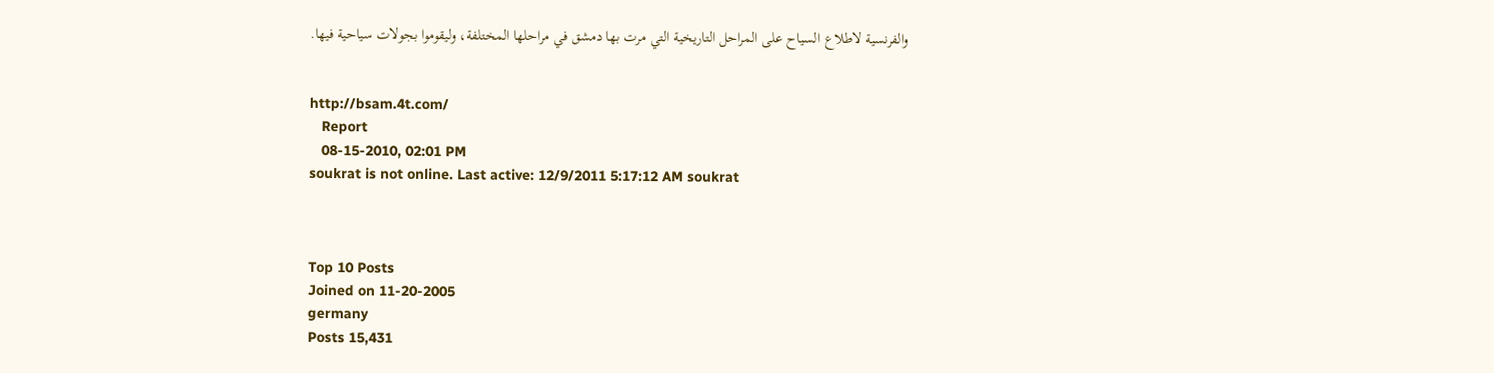والفرنسية لاطلاع السياح على المراحل التاريخية التي مرت بها دمشق في مراحلها المختلفة، وليقوموا بجولات سياحية فيها.


http://bsam.4t.com/
   Report
   08-15-2010, 02:01 PM
soukrat is not online. Last active: 12/9/2011 5:17:12 AM soukrat



Top 10 Posts
Joined on 11-20-2005
germany
Posts 15,431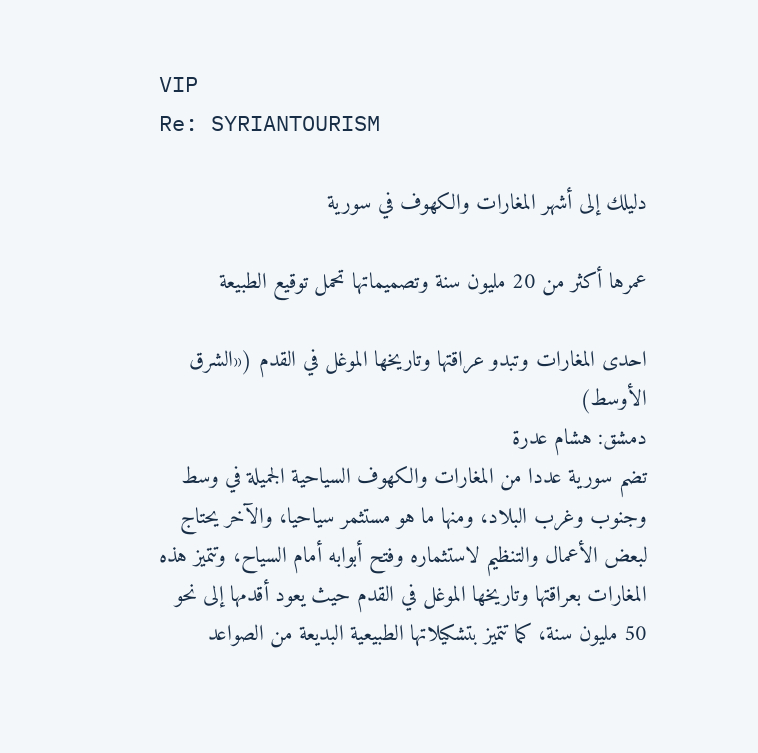VIP
Re: SYRIANTOURISM

دليلك إلى أشهر المغارات والكهوف في سورية

عمرها أكثر من 20 مليون سنة وتصميماتها تحمل توقيع الطبيعة

احدى المغارات وتبدو عراقتها وتاريخها الموغل في القدم («الشرق الأوسط)
دمشق: هشام عدرة
تضم سورية عددا من المغارات والكهوف السياحية الجميلة في وسط وجنوب وغرب البلاد، ومنها ما هو مستثمر سياحيا، والآخر يحتاج لبعض الأعمال والتنظيم لاستثماره وفتح أبوابه أمام السياح، وتتميز هذه المغارات بعراقتها وتاريخها الموغل في القدم حيث يعود أقدمها إلى نحو 50 مليون سنة، كما تتميز بتشكيلاتها الطبيعية البديعة من الصواعد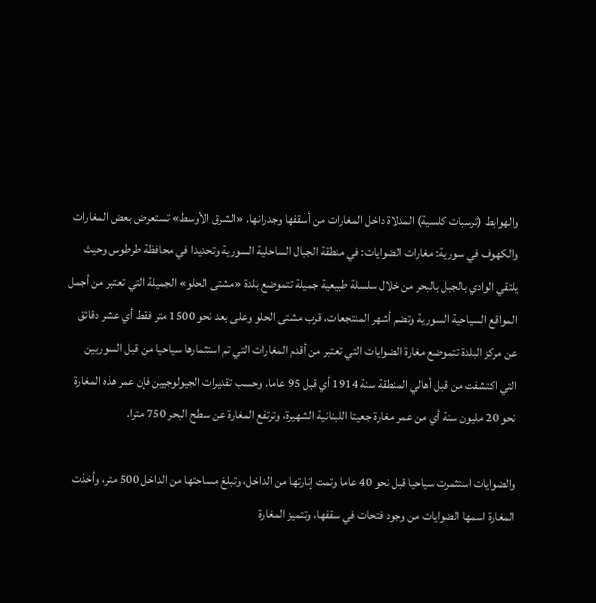والهوابط (ترسبات كلسية) المدلاة داخل المغارات من أسقفها وجدرانها. «الشرق الأوسط» تستعرض بعض المغارات والكهوف في سورية: مغارات الضوايات: في منطقة الجبال الساحلية السورية وتحديدا في محافظة طرطوس وحيث يلتقي الوادي بالجبل بالبحر من خلال سلسلة طبيعية جميلة تتموضع بلدة «مشتى الحلو» الجميلة التي تعتبر من أجمل المواقع السياحية السورية وتضم أشهر المنتجعات، قرب مشتى الحلو وعلى بعد نحو 1500 متر فقط أي عشر دقائق عن مركز البلدة تتموضع مغارة الضوايات التي تعتبر من أقدم المغارات التي تم استثمارها سياحيا من قبل السوريين التي اكتشفت من قبل أهالي المنطقة سنة 1914 أي قبل 95 عاما. وحسب تقديرات الجيولوجيين فإن عمر هذه المغارة نحو 20 مليون سنة أي من عمر مغارة جعيتا اللبنانية الشهيرة، وترتفع المغارة عن سطح البحر 750 مترا.

والضوايات استثمرت سياحيا قبل نحو 40 عاما وتمت إنارتها من الداخل، وتبلغ مساحتها من الداخل 500 متر، وأخذت المغارة اسمها الضوايات من وجود فتحات في سقفها، وتتميز المغارة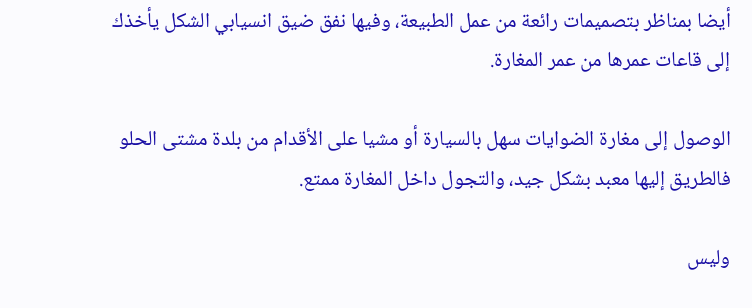أيضا بمناظر بتصميمات رائعة من عمل الطبيعة، وفيها نفق ضيق انسيابي الشكل يأخذك إلى قاعات عمرها من عمر المغارة.

الوصول إلى مغارة الضوايات سهل بالسيارة أو مشيا على الأقدام من بلدة مشتى الحلو فالطريق إليها معبد بشكل جيد، والتجول داخل المغارة ممتع.

وليس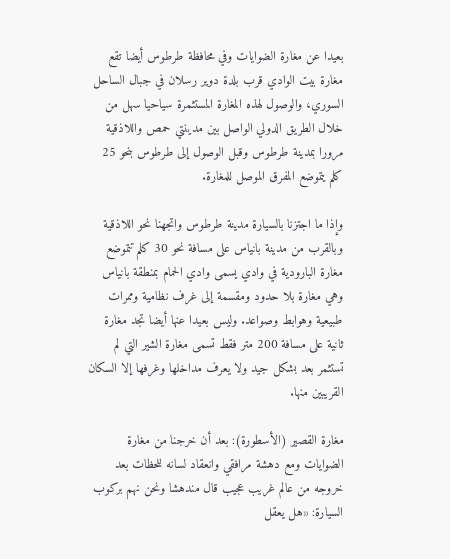بعيدا عن مغارة الضوايات وفي محافظة طرطوس أيضا تقع مغارة بيت الوادي قرب بلدة دوير رسلان في جبال الساحل السوري، والوصول لهذه المغارة المستثمرة سياحيا سهل من خلال الطريق الدولي الواصل بين مدينتي حمص واللاذقية مرورا بمدينة طرطوس وقبل الوصول إلى طرطوس بنحو 25 كلم يتموضع المفرق الموصل للمغارة.

وإذا ما اجتزنا بالسيارة مدينة طرطوس واتجهنا نحو اللاذقية وبالقرب من مدينة بانياس على مسافة نحو 30 كلم تتموضع مغارة البارودية في وادي يسمى وادي الحمام بمنطقة بانياس وهي مغارة بلا حدود ومقسمة إلى غرف نظامية وممرات طبيعية وهوابط وصواعد. وليس بعيدا عنها أيضا تجد مغارة ثانية على مسافة 200 متر فقط تسمى مغارة الشير التي لم تستثمر بعد بشكل جيد ولا يعرف مداخلها وغرفها إلا السكان القريبين منها.

مغارة القصير (الأسطورة): بعد أن خرجنا من مغارة الضوايات ومع دهشة مرافقي وانعقاد لسانه للحظات بعد خروجه من عالم غريب عجيب قال مندهشا ونحن نهم بركوب السيارة: «هل يعقل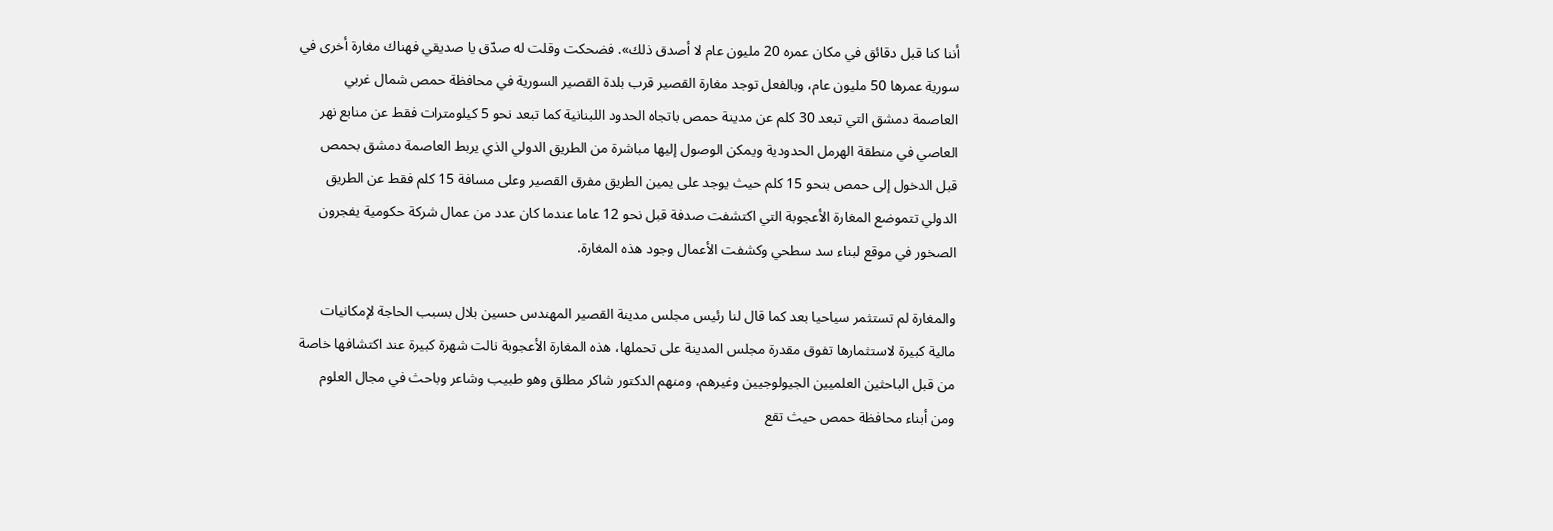أننا كنا قبل دقائق في مكان عمره 20 مليون عام لا أصدق ذلك». فضحكت وقلت له صدّق يا صديقي فهناك مغارة أخرى في سورية عمرها 50 مليون عام، وبالفعل توجد مغارة القصير قرب بلدة القصير السورية في محافظة حمص شمال غربي العاصمة دمشق التي تبعد 30 كلم عن مدينة حمص باتجاه الحدود اللبنانية كما تبعد نحو 5 كيلومترات فقط عن منابع نهر العاصي في منطقة الهرمل الحدودية ويمكن الوصول إليها مباشرة من الطريق الدولي الذي يربط العاصمة دمشق بحمص قبل الدخول إلى حمص بنحو 15 كلم حيث يوجد على يمين الطريق مفرق القصير وعلى مسافة 15 كلم فقط عن الطريق الدولي تتموضع المغارة الأعجوبة التي اكتشفت صدفة قبل نحو 12 عاما عندما كان عدد من عمال شركة حكومية يفجرون الصخور في موقع لبناء سد سطحي وكشفت الأعمال وجود هذه المغارة.

والمغارة لم تستثمر سياحيا بعد كما قال لنا رئيس مجلس مدينة القصير المهندس حسين بلال بسبب الحاجة لإمكانيات مالية كبيرة لاستثمارها تفوق مقدرة مجلس المدينة على تحملها، هذه المغارة الأعجوبة نالت شهرة كبيرة عند اكتشافها خاصة من قبل الباحثين العلميين الجيولوجيين وغيرهم، ومنهم الدكتور شاكر مطلق وهو طبيب وشاعر وباحث في مجال العلوم ومن أبناء محافظة حمص حيث تقع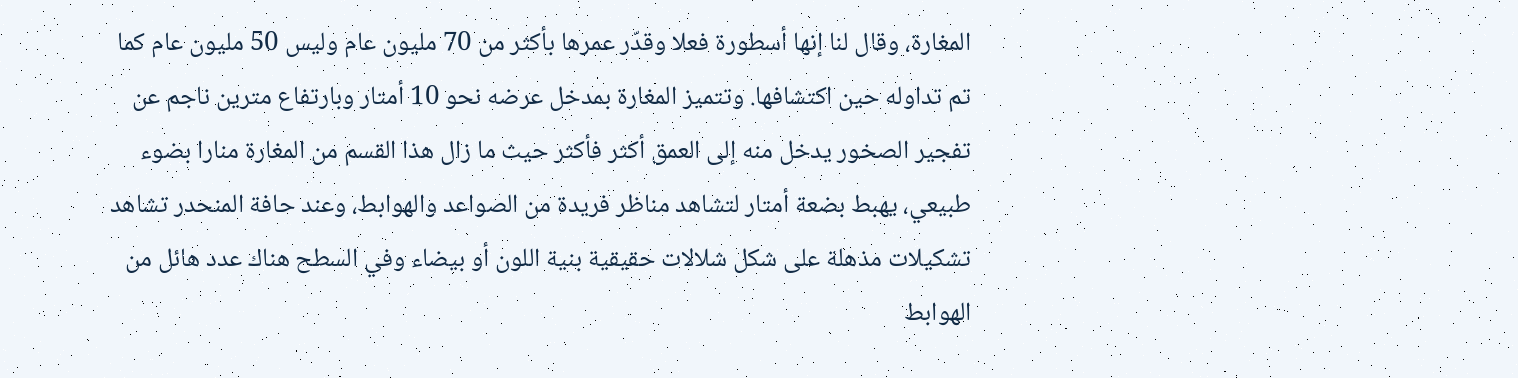المغارة، وقال لنا إنها أسطورة فعلا وقدّر عمرها بأكثر من 70 مليون عام وليس 50 مليون عام كما تم تداوله حين اكتشافها. وتتميز المغارة بمدخل عرضه نحو 10 أمتار وبارتفاع مترين ناجم عن تفجير الصخور يدخل منه إلى العمق أكثر فأكثر حيث ما زال هذا القسم من المغارة منارا بضوء طبيعي، يهبط بضعة أمتار لتشاهد مناظر فريدة من الصواعد والهوابط، وعند حافة المنحدر تشاهد تشكيلات مذهلة على شكل شلالات حقيقية بنية اللون أو بيضاء وفي السطح هناك عدد هائل من الهوابط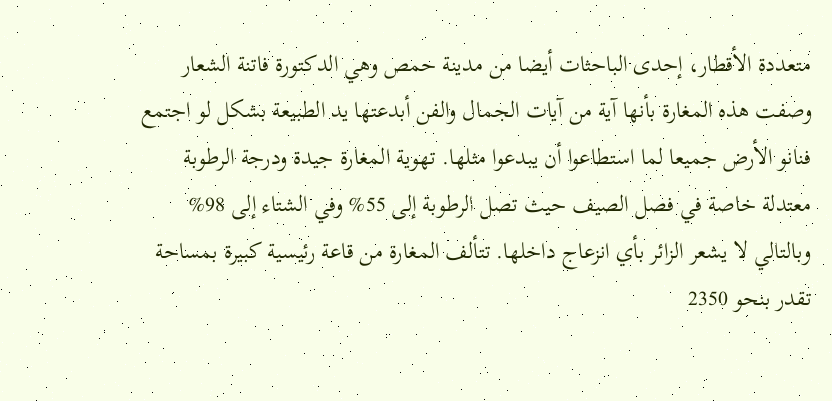متعددة الأقطار، إحدى الباحثات أيضا من مدينة حمص وهي الدكتورة فاتنة الشعار وصفت هذه المغارة بأنها آية من آيات الجمال والفن أبدعتها يد الطبيعة بشكل لو اجتمع فنانو الأرض جميعا لما استطاعوا أن يبدعوا مثلها. تهوية المغارة جيدة ودرجة الرطوبة معتدلة خاصة في فصل الصيف حيث تصل الرطوبة إلى 55% وفي الشتاء إلى 98% وبالتالي لا يشعر الزائر بأي انزعاج داخلها. تتألف المغارة من قاعة رئيسية كبيرة بمساحة تقدر بنحو 2350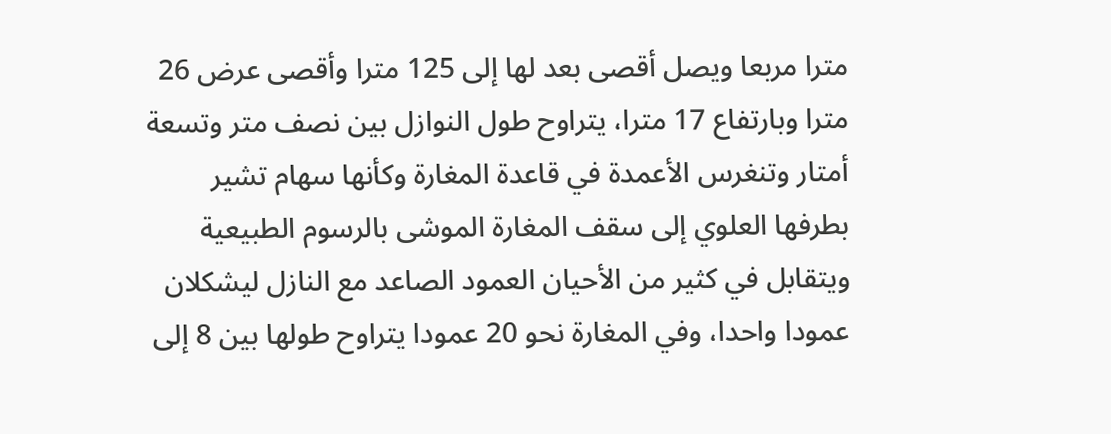مترا مربعا ويصل أقصى بعد لها إلى 125 مترا وأقصى عرض 26 مترا وبارتفاع 17 مترا، يتراوح طول النوازل بين نصف متر وتسعة أمتار وتنغرس الأعمدة في قاعدة المغارة وكأنها سهام تشير بطرفها العلوي إلى سقف المغارة الموشى بالرسوم الطبيعية ويتقابل في كثير من الأحيان العمود الصاعد مع النازل ليشكلان عمودا واحدا، وفي المغارة نحو 20 عمودا يتراوح طولها بين 8 إلى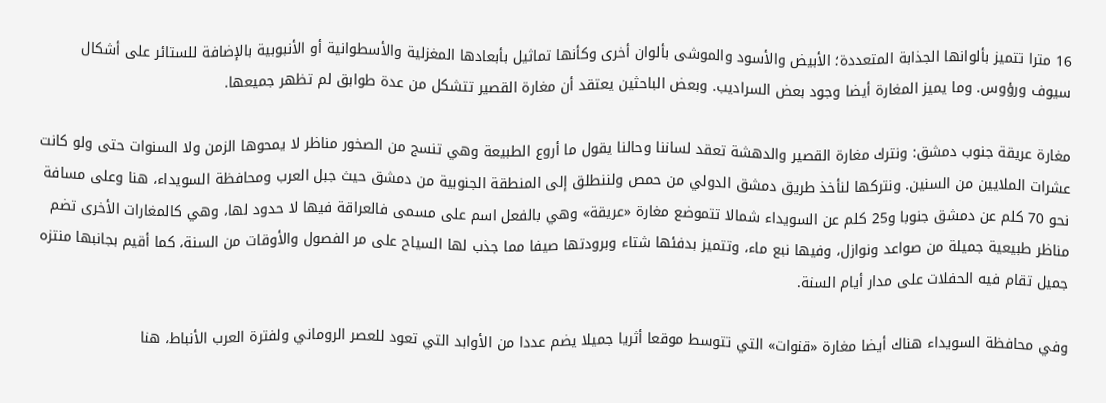16 مترا تتميز بألوانها الجذابة المتعددة؛ الأبيض والأسود والموشى بألوان أخرى وكأنها تماثيل بأبعادها المغزلية والأسطوانية أو الأنبوبية بالإضافة للستائر على أشكال سيوف ورؤوس. وما يميز المغارة أيضا وجود بعض السراديب. وبعض الباحثين يعتقد أن مغارة القصير تتشكل من عدة طوابق لم تظهر جميعها.

مغارة عريقة جنوب دمشق: ونترك مغارة القصير والدهشة تعقد لساننا وحالنا يقول ما أروع الطبيعة وهي تنسج من الصخور مناظر لا يمحوها الزمن ولا السنوات حتى ولو كانت عشرات الملايين من السنين. ونتركها لنأخذ طريق دمشق الدولي من حمص ولننطلق إلى المنطقة الجنوبية من دمشق حيث جبل العرب ومحافظة السويداء، هنا وعلى مسافة نحو 70 كلم عن دمشق جنوبا و25 كلم عن السويداء شمالا تتموضع مغارة «عريقة» وهي بالفعل اسم على مسمى فالعراقة فيها لا حدود لها، وهي كالمغارات الأخرى تضم مناظر طبيعية جميلة من صواعد ونوازل، وفيها نبع ماء، وتتميز بدفئها شتاء وبرودتها صيفا مما جذب لها السياح على مر الفصول والأوقات من السنة، كما أقيم بجانبها منتزه جميل تقام فيه الحفلات على مدار أيام السنة.

وفي محافظة السويداء هناك أيضا مغارة «قنوات» التي تتوسط موقعا أثريا جميلا يضم عددا من الأوابد التي تعود للعصر الروماني ولفترة العرب الأنباط، هنا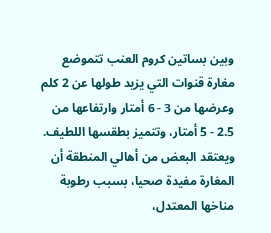وبين بساتين كروم العنب تتموضع مغارة قنوات التي يزيد طولها عن 2 كلم وعرضها من 3 - 6 أمتار وارتفاعها من 2.5 - 5 أمتار، وتتميز بطقسها اللطيف. ويعتقد البعض من أهالي المنطقة أن المغارة مفيدة صحيا، بسبب رطوبة مناخها المعتدل،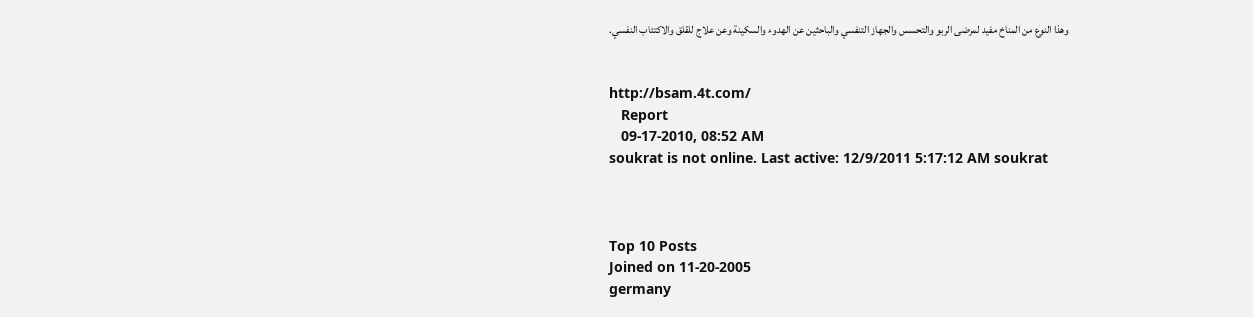وهذا النوع من المناخ مفيد لمرضى الربو والتحسس والجهاز التنفسي والباحثين عن الهدوء والسكينة وعن علاج للقلق والاكتئاب النفسي.


http://bsam.4t.com/
   Report
   09-17-2010, 08:52 AM
soukrat is not online. Last active: 12/9/2011 5:17:12 AM soukrat



Top 10 Posts
Joined on 11-20-2005
germany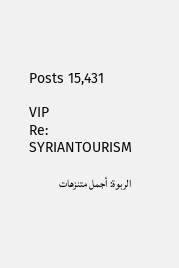Posts 15,431

VIP
Re: SYRIANTOURISM

الربوة: أجمل متنزهات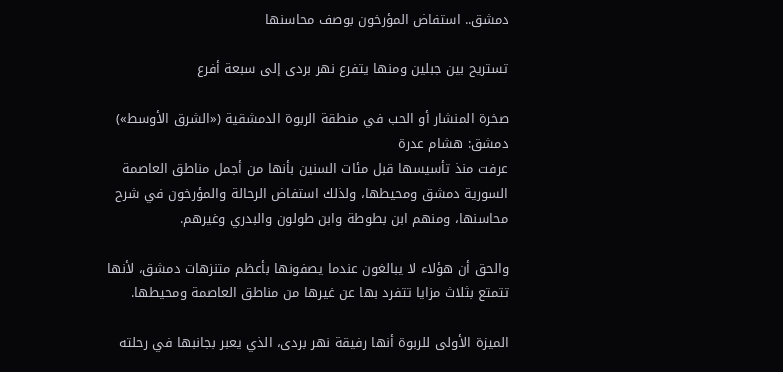دمشق.. استفاض المؤرخون بوصف محاسنها

تستريح بين جبلين ومنها يتفرع نهر بردى إلى سبعة أفرع

صخرة المنشار أو الحب في منطقة الربوة الدمشقية («الشرق الأوسط»)
دمشق: هشام عدرة
عرفت منذ تأسيسها قبل مئات السنين بأنها من أجمل مناطق العاصمة السورية دمشق ومحيطها، ولذلك استفاض الرحالة والمؤرخون في شرح محاسنها، ومنهم ابن بطوطة وابن طولون والبدري وغيرهم.

والحق أن هؤلاء لا يبالغون عندما يصفونها بأعظم متنزهات دمشق، لأنها تتمتع بثلاث مزايا تتفرد بها عن غيرها من مناطق العاصمة ومحيطها.

الميزة الأولى للربوة أنها رفيقة نهر بردى، الذي يعبر بجانبها في رحلته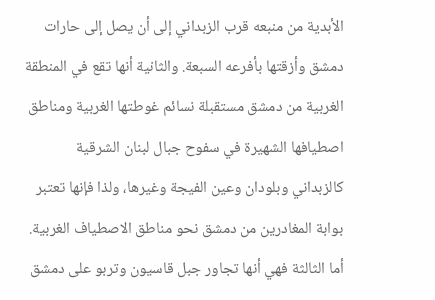الأبدية من منبعه قرب الزبداني إلى أن يصل إلى حارات دمشق وأزقتها بأفرعه السبعة. والثانية أنها تقع في المنطقة الغربية من دمشق مستقبلة نسائم غوطتها الغربية ومناطق اصطيافها الشهيرة في سفوح جبال لبنان الشرقية كالزبداني وبلودان وعين الفيجة وغيرها، ولذا فإنها تعتبر بوابة المغادرين من دمشق نحو مناطق الاصطياف الغربية. أما الثالثة فهي أنها تجاور جبل قاسيون وتربو على دمشق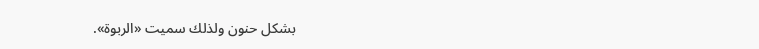بشكل حنون ولذلك سميت «الربوة».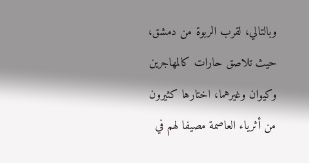وبالتالي، لقرب الربوة من دمشق، حيث تلاصق حارات كالمهاجرين وكيوان وغيرهما، اختارها كثيرون من أثرياء العاصمة مصيفا لهم في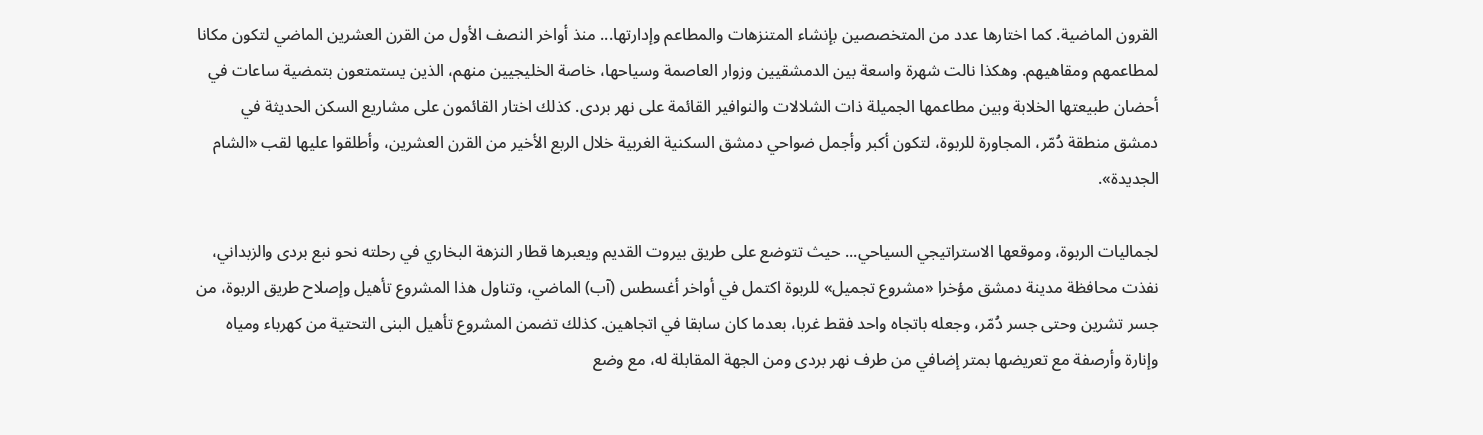القرون الماضية. كما اختارها عدد من المتخصصين بإنشاء المتنزهات والمطاعم وإدارتها... منذ أواخر النصف الأول من القرن العشرين الماضي لتكون مكانا لمطاعمهم ومقاهيهم. وهكذا نالت شهرة واسعة بين الدمشقيين وزوار العاصمة وسياحها، خاصة الخليجيين منهم، الذين يستمتعون بتمضية ساعات في أحضان طبيعتها الخلابة وبين مطاعمها الجميلة ذات الشلالات والنوافير القائمة على نهر بردى. كذلك اختار القائمون على مشاريع السكن الحديثة في دمشق منطقة دُمّر، المجاورة للربوة، لتكون أكبر وأجمل ضواحي دمشق السكنية الغربية خلال الربع الأخير من القرن العشرين، وأطلقوا عليها لقب «الشام الجديدة».

لجماليات الربوة، وموقعها الاستراتيجي السياحي... حيث تتوضع على طريق بيروت القديم ويعبرها قطار النزهة البخاري في رحلته نحو نبع بردى والزبداني، نفذت محافظة مدينة دمشق مؤخرا «مشروع تجميل» للربوة اكتمل في أواخر أغسطس (آب) الماضي، وتناول هذا المشروع تأهيل وإصلاح طريق الربوة، من جسر تشرين وحتى جسر دُمّر، وجعله باتجاه واحد فقط غربا، بعدما كان سابقا في اتجاهين. كذلك تضمن المشروع تأهيل البنى التحتية من كهرباء ومياه وإنارة وأرصفة مع تعريضها بمتر إضافي من طرف نهر بردى ومن الجهة المقابلة له، مع وضع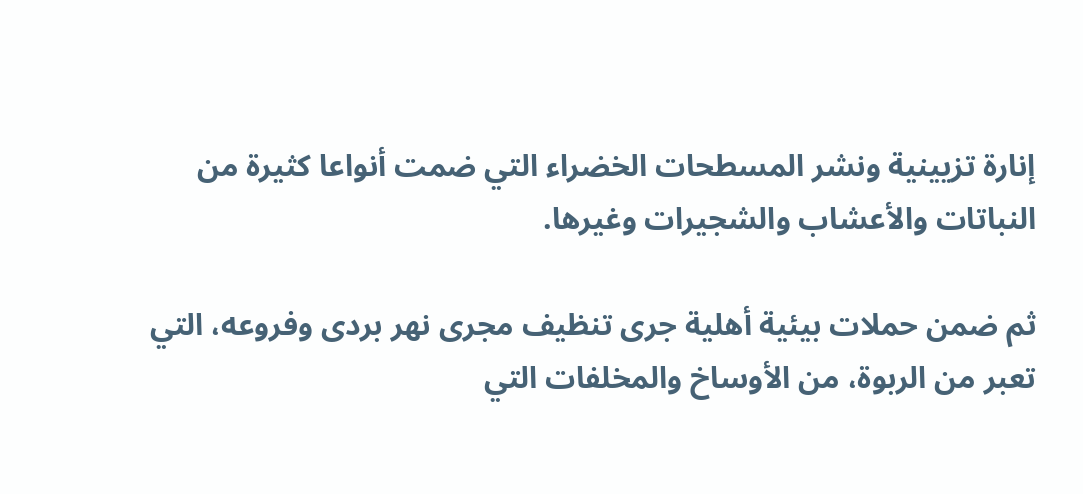إنارة تزيينية ونشر المسطحات الخضراء التي ضمت أنواعا كثيرة من النباتات والأعشاب والشجيرات وغيرها.

ثم ضمن حملات بيئية أهلية جرى تنظيف مجرى نهر بردى وفروعه، التي تعبر من الربوة، من الأوساخ والمخلفات التي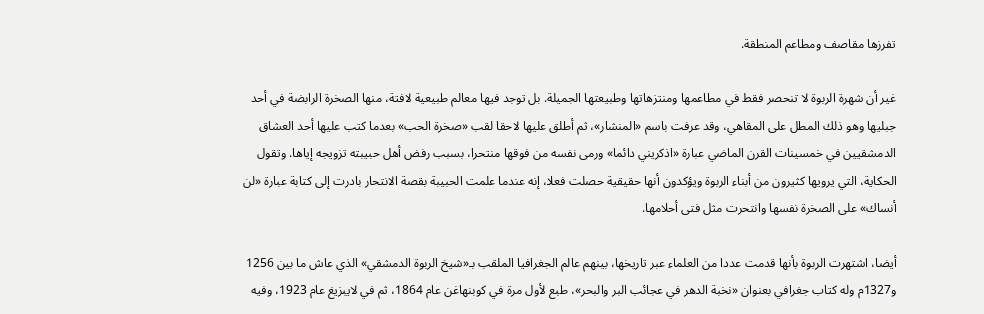تفرزها مقاصف ومطاعم المنطقة.

غير أن شهرة الربوة لا تنحصر فقط في مطاعمها ومنتزهاتها وطبيعتها الجميلة. بل توجد فيها معالم طبيعية لافتة، منها الصخرة الرابضة في أحد جبليها وهو ذلك المطل على المقاهي، وقد عرفت باسم «المنشار»، ثم أطلق عليها لاحقا لقب «صخرة الحب» بعدما كتب عليها أحد العشاق الدمشقيين في خمسينات القرن الماضي عبارة «اذكريني دائما» ورمى نفسه من فوقها منتحرا، بسبب رفض أهل حبيبته تزويجه إياها. وتقول الحكاية، التي يرويها كثيرون من أبناء الربوة ويؤكدون أنها حقيقية حصلت فعلا، إنه عندما علمت الحبيبة بقصة الانتحار بادرت إلى كتابة عبارة «لن أنساك» على الصخرة نفسها وانتحرت مثل فتى أحلامها.

أيضا، اشتهرت الربوة بأنها قدمت عددا من العلماء عبر تاريخها، بينهم عالم الجغرافيا الملقب بـ«شيخ الربوة الدمشقي» الذي عاش ما بين 1256 و1327م وله كتاب جغرافي بعنوان «نخبة الدهر في عجائب البر والبحر»، طبع لأول مرة في كوبنهاغن عام 1864، ثم في لايبزيغ عام 1923، وفيه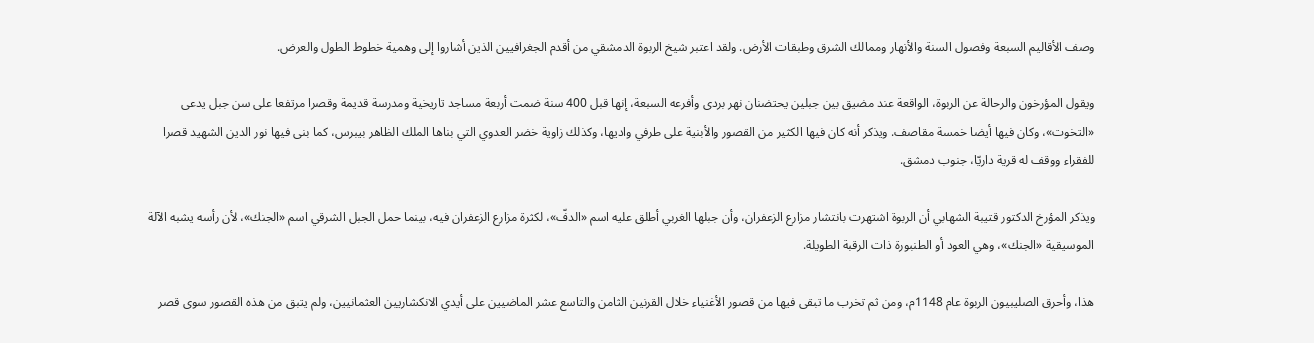وصف الأقاليم السبعة وفصول السنة والأنهار وممالك الشرق وطبقات الأرض. ولقد اعتبر شيخ الربوة الدمشقي من أقدم الجغرافيين الذين أشاروا إلى وهمية خطوط الطول والعرض.

ويقول المؤرخون والرحالة عن الربوة، الواقعة عند مضيق بين جبلين يحتضنان نهر بردى وأفرعه السبعة، إنها قبل 400 سنة ضمت أربعة مساجد تاريخية ومدرسة قديمة وقصرا مرتفعا على سن جبل يدعى «التخوت»، وكان فيها أيضا خمسة مقاصف. ويذكر أنه كان فيها الكثير من القصور والأبنية على طرفي واديها، وكذلك زاوية خضر العدوي التي بناها الملك الظاهر بيبرس، كما بنى فيها نور الدين الشهيد قصرا للفقراء ووقف له قرية داريّا، جنوب دمشق.

ويذكر المؤرخ الدكتور قتيبة الشهابي أن الربوة اشتهرت بانتشار مزارع الزعفران، وأن جبلها الغربي أطلق عليه اسم «الدفّ»، لكثرة مزارع الزعفران فيه، بينما حمل الجبل الشرقي اسم «الجنك»، لأن رأسه يشبه الآلة الموسيقية «الجنك»، وهي العود أو الطنبورة ذات الرقبة الطويلة.

هذا، وأحرق الصليبيون الربوة عام 1148م، ومن ثم تخرب ما تبقى فيها من قصور الأغنياء خلال القرنين الثامن والتاسع عشر الماضيين على أيدي الانكشاريين العثمانيين، ولم يتبق من هذه القصور سوى قصر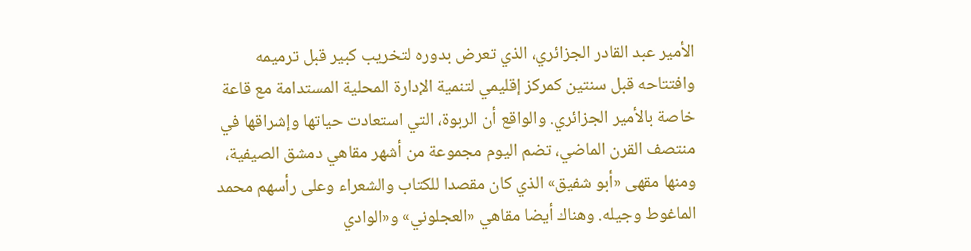الأمير عبد القادر الجزائري، الذي تعرض بدوره لتخريب كبير قبل ترميمه وافتتاحه قبل سنتين كمركز إقليمي لتنمية الإدارة المحلية المستدامة مع قاعة خاصة بالأمير الجزائري. والواقع أن الربوة، التي استعادت حياتها وإشراقها في منتصف القرن الماضي، تضم اليوم مجموعة من أشهر مقاهي دمشق الصيفية، ومنها مقهى «أبو شفيق» الذي كان مقصدا للكتاب والشعراء وعلى رأسهم محمد الماغوط وجيله. وهناك أيضا مقاهي «العجلوني» و«الوادي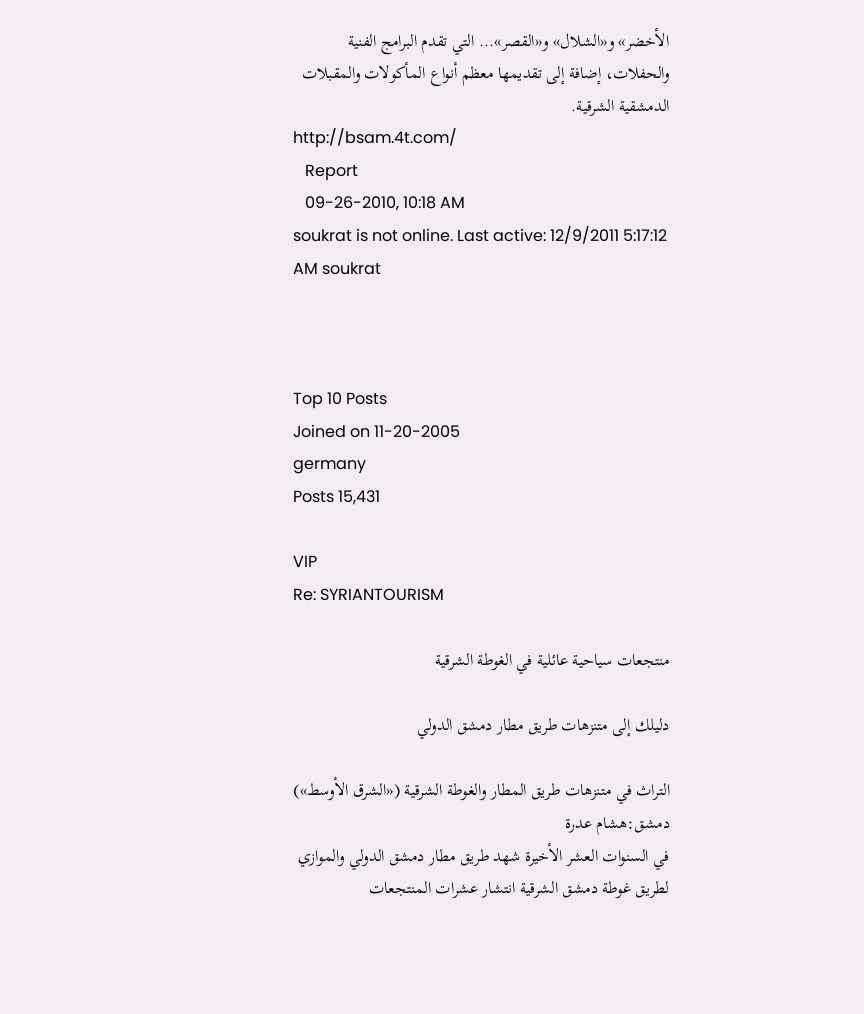الأخضر» و«الشلال» و«القصر»... التي تقدم البرامج الفنية والحفلات، إضافة إلى تقديمها معظم أنواع المأكولات والمقبلات الدمشقية الشرقية.
http://bsam.4t.com/
   Report
   09-26-2010, 10:18 AM
soukrat is not online. Last active: 12/9/2011 5:17:12 AM soukrat



Top 10 Posts
Joined on 11-20-2005
germany
Posts 15,431

VIP
Re: SYRIANTOURISM

منتجعات سياحية عائلية في الغوطة الشرقية

دليلك إلى متنزهات طريق مطار دمشق الدولي

التراث في متنزهات طريق المطار والغوطة الشرقية («الشرق الأوسط»)
دمشق:هشام عدرة
في السنوات العشر الأخيرة شهد طريق مطار دمشق الدولي والموازي لطريق غوطة دمشق الشرقية انتشار عشرات المنتجعات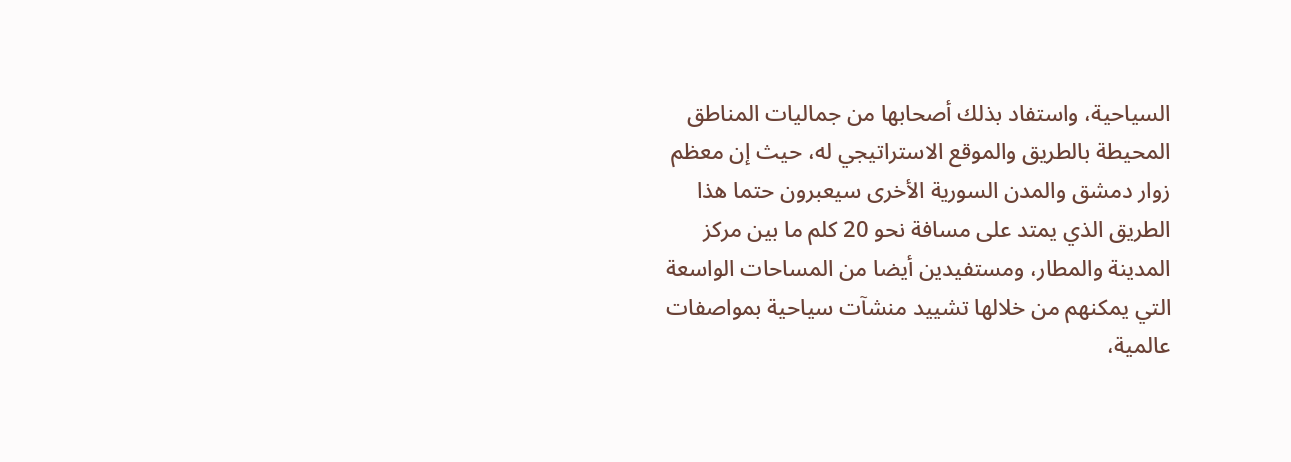السياحية، واستفاد بذلك أصحابها من جماليات المناطق المحيطة بالطريق والموقع الاستراتيجي له، حيث إن معظم زوار دمشق والمدن السورية الأخرى سيعبرون حتما هذا الطريق الذي يمتد على مسافة نحو 20 كلم ما بين مركز المدينة والمطار، ومستفيدين أيضا من المساحات الواسعة التي يمكنهم من خلالها تشييد منشآت سياحية بمواصفات عالمية،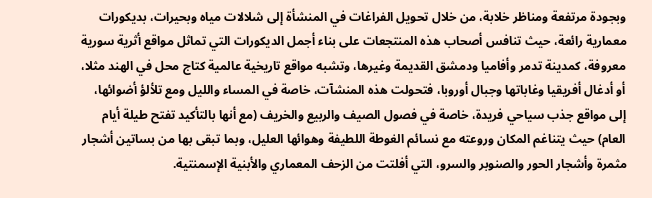وبجودة مرتفعة ومناظر خلابة، من خلال تحويل الفراغات في المنشأة إلى شلالات مياه وبحيرات، بديكورات معمارية رائعة، حيث تنافس أصحاب هذه المنتجعات على بناء أجمل الديكورات التي تماثل مواقع أثرية سورية معروفة، كمدينة تدمر وأفاميا ودمشق القديمة وغيرها، وتشبه مواقع تاريخية عالمية كتاج محل في الهند مثلا، أو أدغال أفريقيا وغاباتها وجبال أوروبا، فتحولت هذه المنشآت، خاصة في المساء والليل ومع تلألؤ أضوائها، إلى مواقع جذب سياحي فريدة، خاصة في فصول الصيف والربيع والخريف (مع أنها بالتأكيد تفتح طيلة أيام العام) حيث يتناغم المكان وروعته مع نسائم الغوطة اللطيفة وهوائها العليل، وبما تبقى بها من بساتين أشجار مثمرة وأشجار الحور والصنوبر والسرو، التي أفلتت من الزحف المعماري والأبنية الإسمنتية.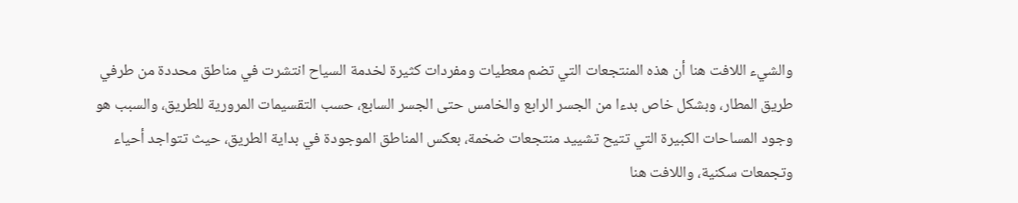والشيء اللافت هنا أن هذه المنتجعات التي تضم معطيات ومفردات كثيرة لخدمة السياح انتشرت في مناطق محددة من طرفي طريق المطار، وبشكل خاص بدءا من الجسر الرابع والخامس حتى الجسر السابع، حسب التقسيمات المرورية للطريق، والسبب هو وجود المساحات الكبيرة التي تتيح تشييد منتجعات ضخمة، بعكس المناطق الموجودة في بداية الطريق، حيث تتواجد أحياء وتجمعات سكنية، واللافت هنا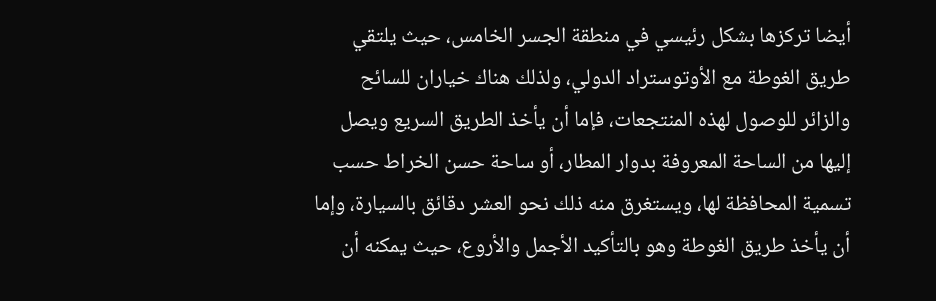أيضا تركزها بشكل رئيسي في منطقة الجسر الخامس، حيث يلتقي طريق الغوطة مع الأوتوستراد الدولي، ولذلك هناك خياران للسائح والزائر للوصول لهذه المنتجعات، فإما أن يأخذ الطريق السريع ويصل إليها من الساحة المعروفة بدوار المطار، أو ساحة حسن الخراط حسب تسمية المحافظة لها، ويستغرق منه ذلك نحو العشر دقائق بالسيارة، وإما أن يأخذ طريق الغوطة وهو بالتأكيد الأجمل والأروع، حيث يمكنه أن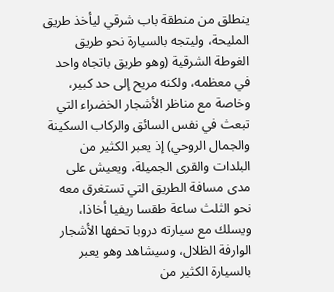ينطلق من منطقة باب شرقي ليأخذ طريق المليحة، وليتجه بالسيارة نحو طريق الغوطة الشرقية (وهو طريق باتجاه واحد في معظمه، ولكنه مريح إلى حد كبير، وخاصة مع مناظر الأشجار الخضراء التي تبعث في نفس السائق والركاب السكينة والجمال الروحي) إذ يعبر الكثير من البلدات والقرى الجميلة، ويعيش على مدى مسافة الطريق التي تستغرق معه نحو الثلث ساعة طقسا ريفيا أخاذا، ويسلك مع سيارته دروبا تحفها الأشجار الوارفة الظلال، وسيشاهد وهو يعبر بالسيارة الكثير من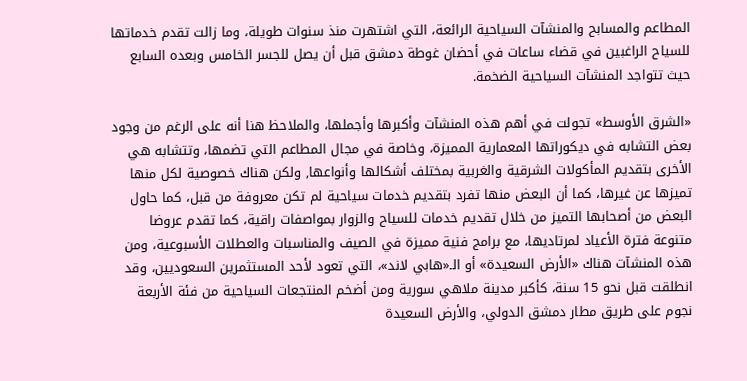المطاعم والمسابح والمنشآت السياحية الرائعة، التي اشتهرت منذ سنوات طويلة، وما زالت تقدم خدماتها للسياح الراغبين في قضاء ساعات في أحضان غوطة دمشق قبل أن يصل للجسر الخامس وبعده السابع حيث تتواجد المنشآت السياحية الضخمة.

«الشرق الأوسط» تجولت في أهم هذه المنشآت وأكبرها وأجملها، والملاحظ هنا أنه على الرغم من وجود بعض التشابه في ديكوراتها المعمارية المميزة، وخاصة في مجال المطاعم التي تضمها، وتتشابه هي الأخرى بتقديم المأكولات الشرقية والغربية بمختلف أشكالها وأنواعها, ولكن هناك خصوصية لكل منها تميزها عن غيرها، كما أن البعض منها تفرد بتقديم خدمات سياحية لم تكن معروفة من قبل، كما حاول البعض من أصحابها التميز من خلال تقديم خدمات للسياح والزوار بمواصفات راقية، كما تقدم عروضا متنوعة فترة الأعياد لمرتاديها، مع برامج فنية مميزة في الصيف والمناسبات والعطلات الأسبوعية، ومن هذه المنشآت هناك «الأرض السعيدة» أو الـ«هابي لاند»، التي تعود لأحد المستثمرين السعوديين، وقد انطلقت قبل نحو 15 سنة، كأكبر مدينة ملاهي سورية ومن أضخم المنتجعات السياحية من فئة الأربعة نجوم على طريق مطار دمشق الدولي، والأرض السعيدة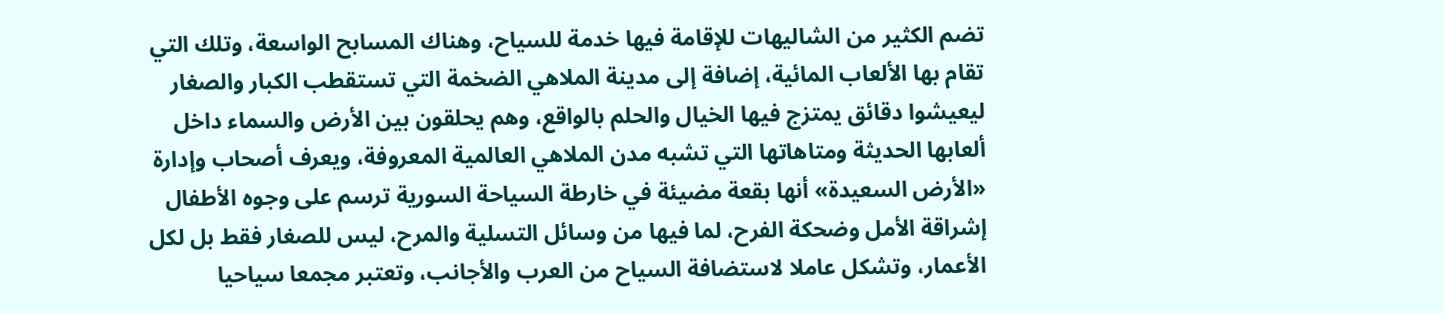تضم الكثير من الشاليهات للإقامة فيها خدمة للسياح، وهناك المسابح الواسعة، وتلك التي تقام بها الألعاب المائية، إضافة إلى مدينة الملاهي الضخمة التي تستقطب الكبار والصغار ليعيشوا دقائق يمتزج فيها الخيال والحلم بالواقع، وهم يحلقون بين الأرض والسماء داخل ألعابها الحديثة ومتاهاتها التي تشبه مدن الملاهي العالمية المعروفة، ويعرف أصحاب وإدارة «الأرض السعيدة» أنها بقعة مضيئة في خارطة السياحة السورية ترسم على وجوه الأطفال إشراقة الأمل وضحكة الفرح، لما فيها من وسائل التسلية والمرح، ليس للصغار فقط بل لكل الأعمار، وتشكل عاملا لاستضافة السياح من العرب والأجانب، وتعتبر مجمعا سياحيا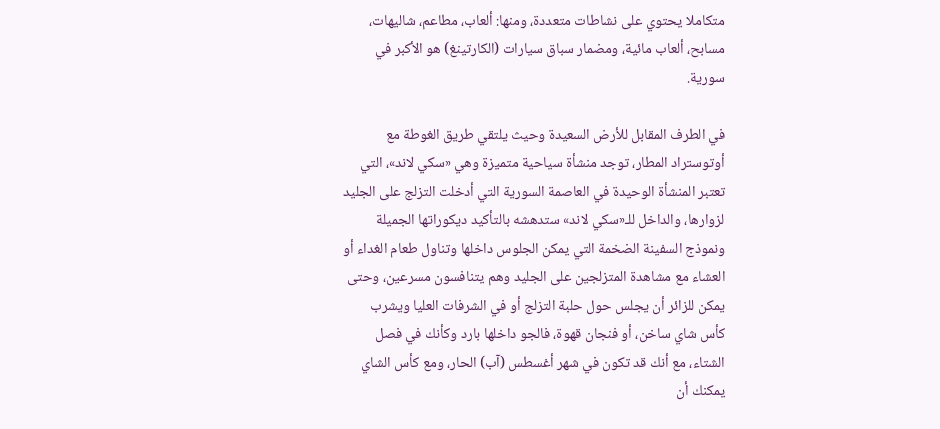متكاملا يحتوي على نشاطات متعددة، ومنها: ألعاب، مطاعم، شاليهات، مسابح، ألعاب مائية، ومضمار سباق سيارات (الكارتينغ) هو الأكبر في سورية.

في الطرف المقابل للأرض السعيدة وحيث يلتقي طريق الغوطة مع أوتوستراد المطار، توجد منشأة سياحية متميزة وهي «سكي لاند»، التي تعتبر المنشأة الوحيدة في العاصمة السورية التي أدخلت التزلج على الجليد لزوارها، والداخل للـ«سكي لاند» ستدهشه بالتأكيد ديكوراتها الجميلة ونموذج السفينة الضخمة التي يمكن الجلوس داخلها وتناول طعام الغداء أو العشاء مع مشاهدة المتزلجين على الجليد وهم يتنافسون مسرعين، وحتى يمكن للزائر أن يجلس حول حلبة التزلج أو في الشرفات العليا ويشرب كأس شاي ساخن، أو فنجان قهوة، فالجو داخلها بارد وكأنك في فصل الشتاء، مع أنك قد تكون في شهر أغسطس (آب) الحار، ومع كأس الشاي يمكنك أن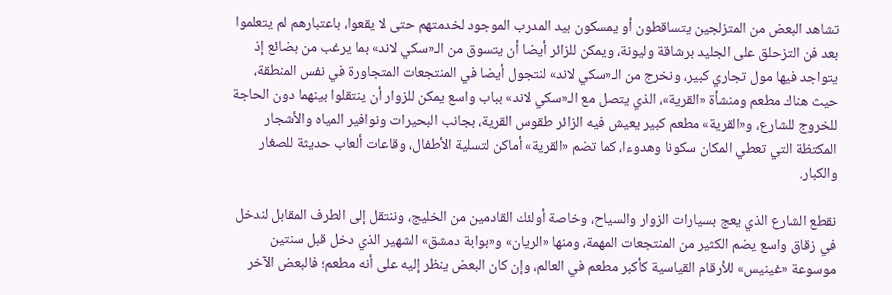تشاهد البعض من المتزلجين يتساقطون أو يمسكون بيد المدرب الموجود لخدمتهم حتى لا يقعوا، باعتبارهم لم يتعلموا بعد فن التزحلق على الجليد برشاقة وليونة، ويمكن للزائر أيضا أن يتسوق من الـ«سكي لاند» بما يرغب من بضائع إذ يتواجد فيها مول تجاري كبير، ونخرج من الـ«سكي لاند» لنتجول أيضا في المنتجعات المتجاورة في نفس المنطقة، حيث هناك مطعم ومنشأة «القرية»، الذي يتصل مع الـ«سكي لاند» بباب واسع يمكن للزوار أن ينتقلوا بينهما دون الحاجة للخروج للشارع، و«القرية» مطعم كبير يعيش فيه الزائر طقوس القرية، بجانب البحيرات ونوافير المياه والأشجار المكتظة التي تعطي المكان سكونا وهدوءا، كما تضم «القرية» أماكن لتسلية الأطفال، وقاعات ألعاب حديثة للصغار والكبار.

نقطع الشارع الذي يعج بسيارات الزوار والسياح، وخاصة أولئك القادمين من الخليج، وننتقل إلى الطرف المقابل لندخل في زقاق واسع يضم الكثير من المنتجعات المهمة، ومنها «الريان» و«بوابة دمشق» الشهير الذي دخل قبل سنتين موسوعة «غينيس» للأرقام القياسية كأكبر مطعم في العالم، وإن كان البعض ينظر إليه على أنه مطعم؛ فالبعض الآخر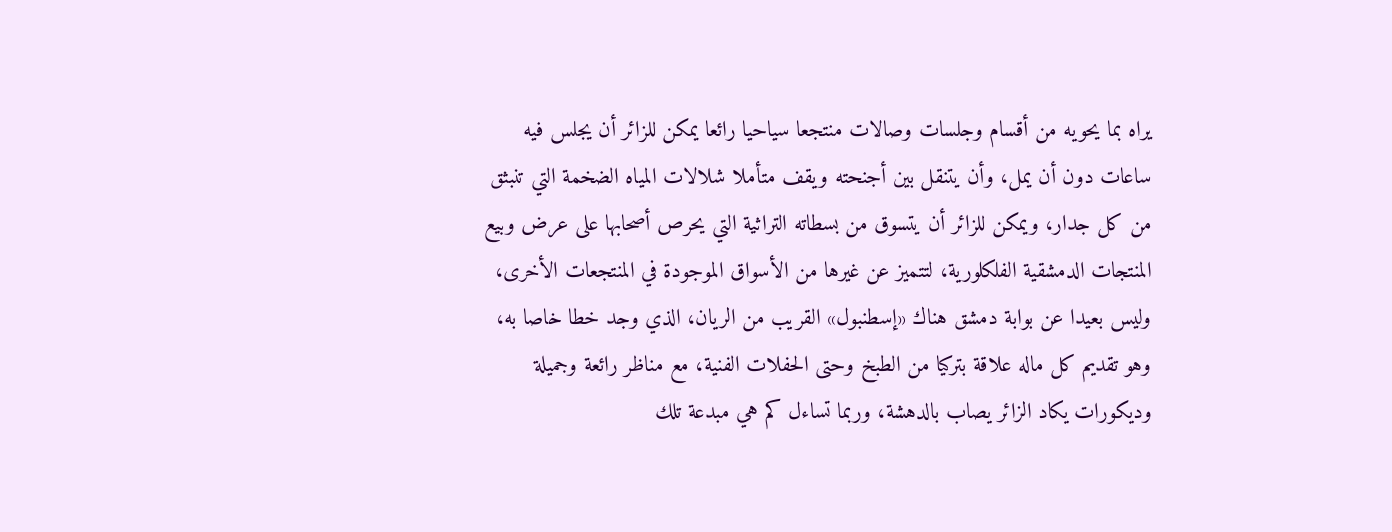يراه بما يحويه من أقسام وجلسات وصالات منتجعا سياحيا رائعا يمكن للزائر أن يجلس فيه ساعات دون أن يمل، وأن يتنقل بين أجنحته ويقف متأملا شلالات المياه الضخمة التي تنبثق من كل جدار، ويمكن للزائر أن يتسوق من بسطاته التراثية التي يحرص أصحابها على عرض وبيع المنتجات الدمشقية الفلكلورية، لتتميز عن غيرها من الأسواق الموجودة في المنتجعات الأخرى، وليس بعيدا عن بوابة دمشق هناك «إسطنبول» القريب من الريان، الذي وجد خطا خاصا به، وهو تقديم كل ماله علاقة بتركيا من الطبخ وحتى الحفلات الفنية، مع مناظر رائعة وجميلة وديكورات يكاد الزائر يصاب بالدهشة، وربما تساءل كم هي مبدعة تلك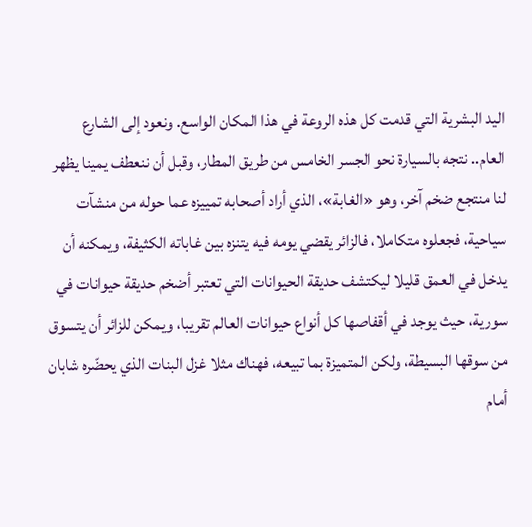اليد البشرية التي قدمت كل هذه الروعة في هذا المكان الواسع. ونعود إلى الشارع العام.. نتجه بالسيارة نحو الجسر الخامس من طريق المطار، وقبل أن ننعطف يمينا يظهر لنا منتجع ضخم آخر، وهو «الغابة»، الذي أراد أصحابه تمييزه عما حوله من منشآت سياحية، فجعلوه متكاملا، فالزائر يقضي يومه فيه يتنزه بين غاباته الكثيفة، ويمكنه أن يدخل في العمق قليلا ليكتشف حديقة الحيوانات التي تعتبر أضخم حديقة حيوانات في سورية، حيث يوجد في أقفاصها كل أنواع حيوانات العالم تقريبا، ويمكن للزائر أن يتسوق من سوقها البسيطة، ولكن المتميزة بما تبيعه، فهناك مثلا غزل البنات الذي يحضّره شابان أمام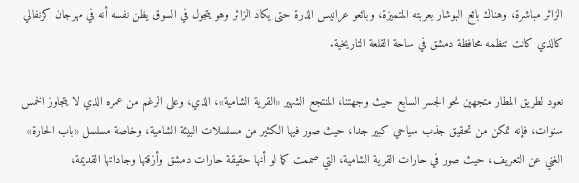الزائر مباشرة، وهناك بائع البوشار بعربته المتميزة، وبائعو عرانيس الذرة حتى يكاد الزائر وهو يتجول في السوق يظن نفسه أنه في مهرجان كرنفالي كالذي كانت تنظمه محافظة دمشق في ساحة القلعة التاريخية.

نعود لطريق المطار متجهين نحو الجسر السابع حيث وجهتنا، المنتجع الشهير «القرية الشامية»، الذي، وعلى الرغم من عمره الذي لا يتجاوز الخمس سنوات، فإنه تمكن من تحقيق جذب سياحي كبير جدا، حيث صور فيها الكثير من مسلسلات البيئة الشامية، وخاصة مسلسل «باب الحارة» الغني عن التعريف، حيث صور في حارات القرية الشامية، التي صممت كما لو أنها حقيقة حارات دمشق وأزقتها وجاداتها القديمة،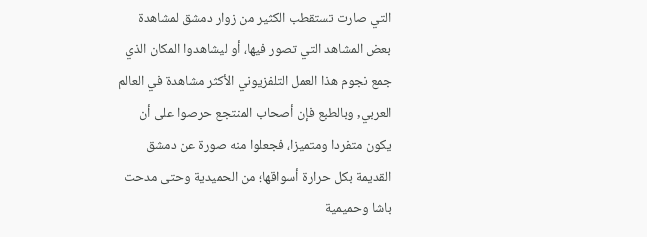التي صارت تستقطب الكثير من زوار دمشق لمشاهدة بعض المشاهد التي تصور فيها، أو ليشاهدوا المكان الذي جمع نجوم هذا العمل التلفزيوني الأكثر مشاهدة في العالم العربي, وبالطبع فإن أصحاب المنتجع حرصوا على أن يكون متفردا ومتميزا، فجعلوا منه صورة عن دمشق القديمة بكل حرارة أسواقها؛ من الحميدية وحتى مدحت باشا وحميمية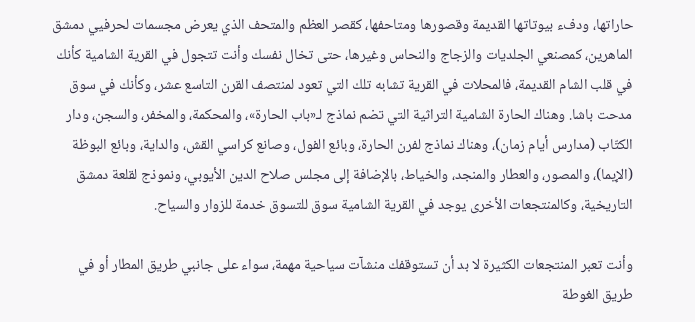حاراتها، ودفء بيوتاتها القديمة وقصورها ومتاحفها، كقصر العظم والمتحف الذي يعرض مجسمات لحرفيي دمشق الماهرين، كمصنعي الجلديات والزجاج والنحاس وغيرها، حتى تخال نفسك وأنت تتجول في القرية الشامية كأنك في قلب الشام القديمة، فالمحلات في القرية تشابه تلك التي تعود لمنتصف القرن التاسع عشر، وكأنك في سوق مدحت باشا. وهناك الحارة الشامية التراثية التي تضم نماذج لـ«باب الحارة»، والمحكمة، والمخفر، والسجن، ودار الكتّاب (مدارس أيام زمان)، وهناك نماذج لفرن الحارة، وبائع الفول، وصانع كراسي القش، والداية، وبائع البوظة (الإيما)، والمصور، والعطار والمنجد، والخياط، بالإضافة إلى مجلس صلاح الدين الأيوبي، ونموذج لقلعة دمشق التاريخية، وكالمنتجعات الأخرى يوجد في القرية الشامية سوق للتسوق خدمة للزوار والسياح.

وأنت تعبر المنتجعات الكثيرة لا بد أن تستوقفك منشآت سياحية مهمة، سواء على جانبي طريق المطار أو في طريق الغوطة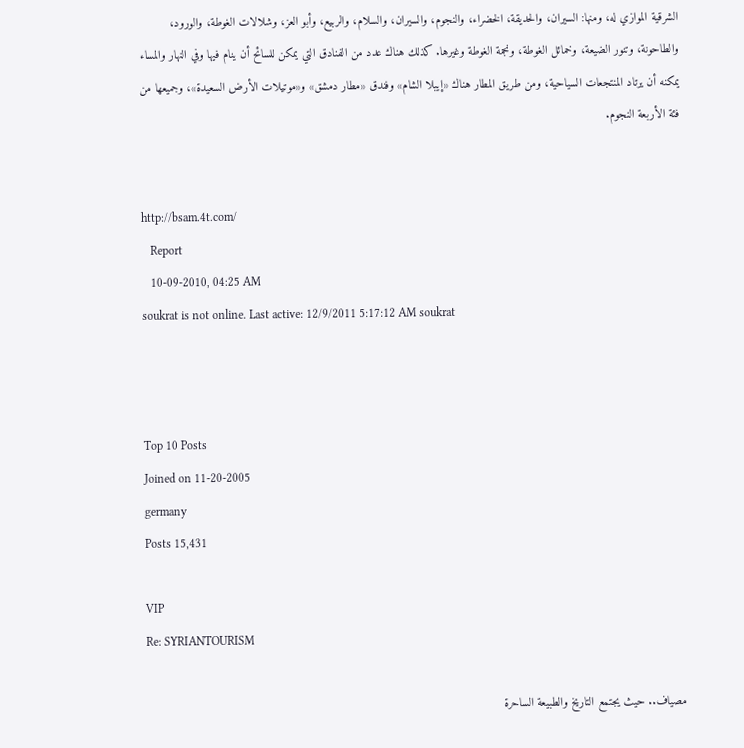الشرقية الموازي له، ومنها: السيران، والحديقة، الخضراء، والنجوم، والسيران، والسلام، والربيع، وأبو العز، وشلالات الغوطة، والورود، والطاحونة، وتنور الضيعة، وخمائل الغوطة، ونجمة الغوطة وغيرها. كذلك هناك عدد من الفنادق التي يمكن للسائح أن ينام فيها وفي النهار والمساء يمكنه أن يرتاد المنتجعات السياحية، ومن طريق المطار هناك «إيبلا الشام» وفندق «مطار دمشق» و«موتيلات الأرض السعيدة»، وجميعها من فئة الأربعة النجوم.


http://bsam.4t.com/
   Report
   10-09-2010, 04:25 AM
soukrat is not online. Last active: 12/9/2011 5:17:12 AM soukrat



Top 10 Posts
Joined on 11-20-2005
germany
Posts 15,431

VIP
Re: SYRIANTOURISM

مصياف.. حيث يجتمع التاريخ والطبيعة الساحرة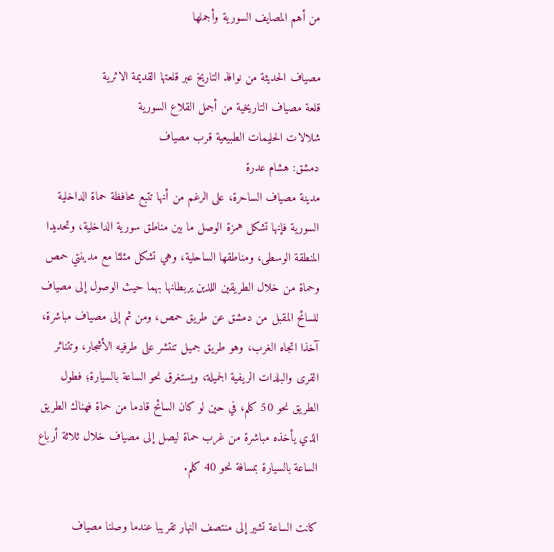من أهم المصايف السورية وأجملها

مصياف الحديثة من نوافذ التاريخ عبر قلعتها القديمة الاثرية
قلعة مصياف التاريخية من أجمل القلاع السورية
شلالات الحليمات الطبيعية قرب مصياف
دمشق: هشام عدرة
مدينة مصياف الساحرة، على الرغم من أنها تتبع محافظة حماة الداخلية السورية فإنها تشكل همزة الوصل ما بين مناطق سورية الداخلية، وتحديدا المنطقة الوسطى، ومناطقها الساحلية، وهي تشكل مثلثا مع مدينتي حمص وحماة من خلال الطريقين اللذين يربطانها بهما حيث الوصول إلى مصياف للسائح المقبل من دمشق عن طريق حمص، ومن ثم إلى مصياف مباشرة، آخذا اتجاه الغرب، وهو طريق جميل تنتشر على طرفيه الأشجار، وتتناثر القرى والبلدات الريفية الجميلة، ويستغرق نحو الساعة بالسيارة؛ فطول الطريق نحو 50 كلم، في حين لو كان السائح قادما من حماة فهناك الطريق الذي يأخذه مباشرة من غرب حماة ليصل إلى مصياف خلال ثلاثة أرباع الساعة بالسيارة بمسافة نحو 40 كلم.

كانت الساعة تشير إلى منتصف النهار تقريبا عندما وصلنا مصياف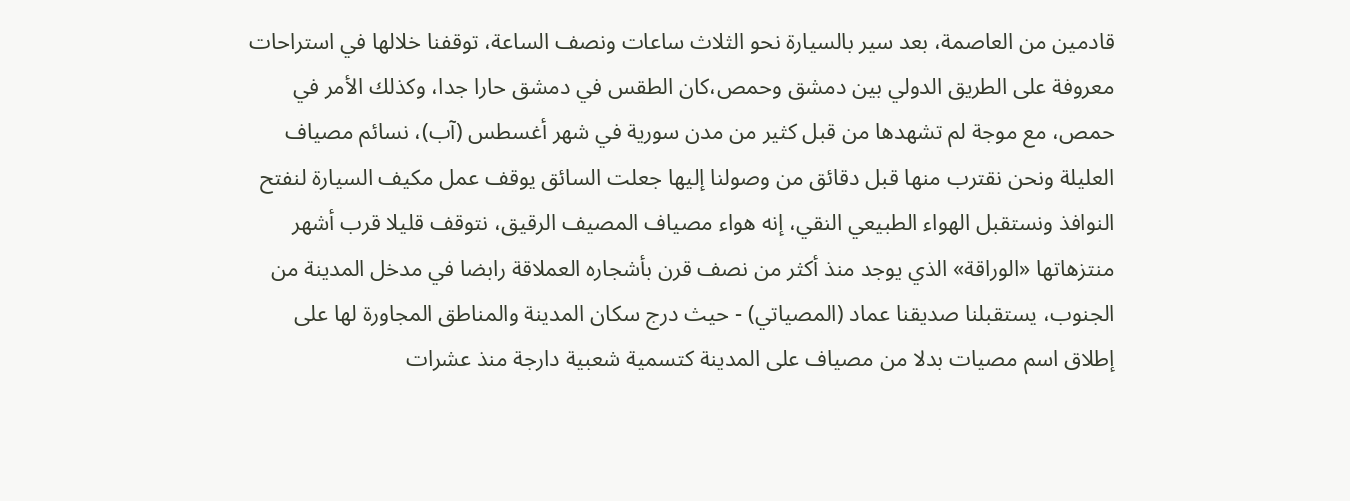قادمين من العاصمة، بعد سير بالسيارة نحو الثلاث ساعات ونصف الساعة، توقفنا خلالها في استراحات معروفة على الطريق الدولي بين دمشق وحمص،كان الطقس في دمشق حارا جدا، وكذلك الأمر في حمص، مع موجة لم تشهدها من قبل كثير من مدن سورية في شهر أغسطس (آب)، نسائم مصياف العليلة ونحن نقترب منها قبل دقائق من وصولنا إليها جعلت السائق يوقف عمل مكيف السيارة لنفتح النوافذ ونستقبل الهواء الطبيعي النقي، إنه هواء مصياف المصيف الرقيق، نتوقف قليلا قرب أشهر منتزهاتها «الوراقة» الذي يوجد منذ أكثر من نصف قرن بأشجاره العملاقة رابضا في مدخل المدينة من الجنوب، يستقبلنا صديقنا عماد (المصياتي) - حيث درج سكان المدينة والمناطق المجاورة لها على إطلاق اسم مصيات بدلا من مصياف على المدينة كتسمية شعبية دارجة منذ عشرات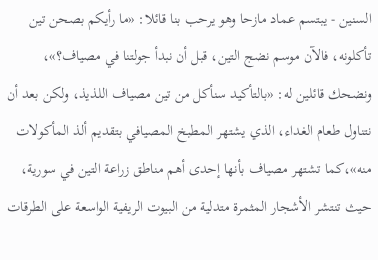السنين - يبتسم عماد مازحا وهو يرحب بنا قائلا: «ما رأيكم بصحن تين تأكلونه، فالآن موسم نضج التين، قبل أن نبدأ جولتنا في مصياف؟»، ونضحك قائلين له: «بالتأكيد سنأكل من تين مصياف اللذيذ، ولكن بعد أن نتناول طعام الغداء، الذي يشتهر المطبخ المصيافي بتقديم ألذ المأكولات منه»،كما تشتهر مصياف بأنها إحدى أهم مناطق زراعة التين في سورية، حيث تنتشر الأشجار المثمرة متدلية من البيوت الريفية الواسعة على الطرقات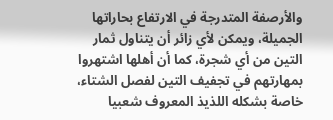والأرصفة المتدرجة في الارتفاع بحاراتها الجميلة، ويمكن لأي زائر أن يتناول ثمار التين من أي شجرة، كما أن أهلها اشتهروا بمهارتهم في تجفيف التين لفصل الشتاء، خاصة بشكله اللذيذ المعروف شعبيا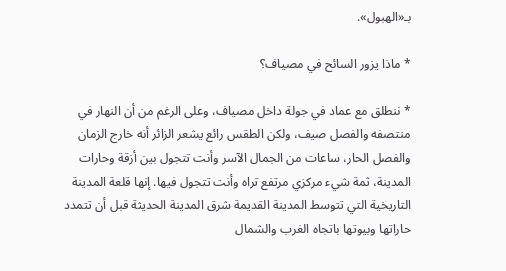بـ«الهبول».

* ماذا يزور السائح في مصياف؟

* ننطلق مع عماد في جولة داخل مصياف، وعلى الرغم من أن النهار في منتصفه والفصل صيف، ولكن الطقس رائع يشعر الزائر أنه خارج الزمان والفصل الحار، ساعات من الجمال الآسر وأنت تتجول بين أزقة وحارات المدينة، ثمة شيء مركزي مرتفع تراه وأنت تتجول فيها. إنها قلعة المدينة التاريخية التي تتوسط المدينة القديمة شرق المدينة الحديثة قبل أن تتمدد حاراتها وبيوتها باتجاه الغرب والشمال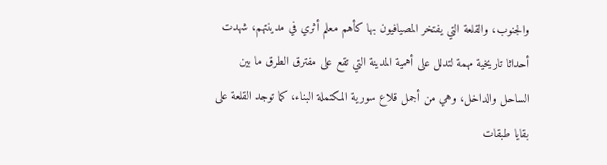والجنوب، والقلعة التي يفتخر المصيافيون بها كأهم معلم أثري في مدينتهم، شهدت أحداثا تاريخية مهمة لتدلل على أهمية المدينة التي تقع على مفترق الطرق ما بين الساحل والداخل، وهي من أجمل قلاع سورية المكتملة البناء، كما توجد القلعة على بقايا طبقات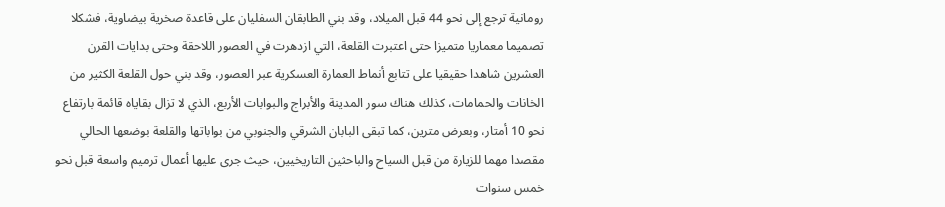رومانية ترجع إلى نحو 44 قبل الميلاد، وقد بني الطابقان السفليان على قاعدة صخرية بيضاوية، فشكلا تصميما معماريا متميزا حتى اعتبرت القلعة، التي ازدهرت في العصور اللاحقة وحتى بدايات القرن العشرين شاهدا حقيقيا على تتابع أنماط العمارة العسكرية عبر العصور، وقد بني حول القلعة الكثير من الخانات والحمامات، كذلك هناك سور المدينة والأبراج والبوابات الأربع، الذي لا تزال بقاياه قائمة بارتفاع نحو 10 أمتار، وبعرض مترين، كما تبقى البابان الشرقي والجنوبي من بواباتها والقلعة بوضعها الحالي مقصدا مهما للزيارة من قبل السياح والباحثين التاريخيين، حيث جرى عليها أعمال ترميم واسعة قبل نحو خمس سنوات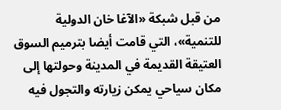من قبل شبكة «الآغا خان الدولية للتنمية»، التي قامت أيضا بترميم السوق العتيقة القديمة في المدينة وحولتها إلى مكان سياحي يمكن زيارته والتجول فيه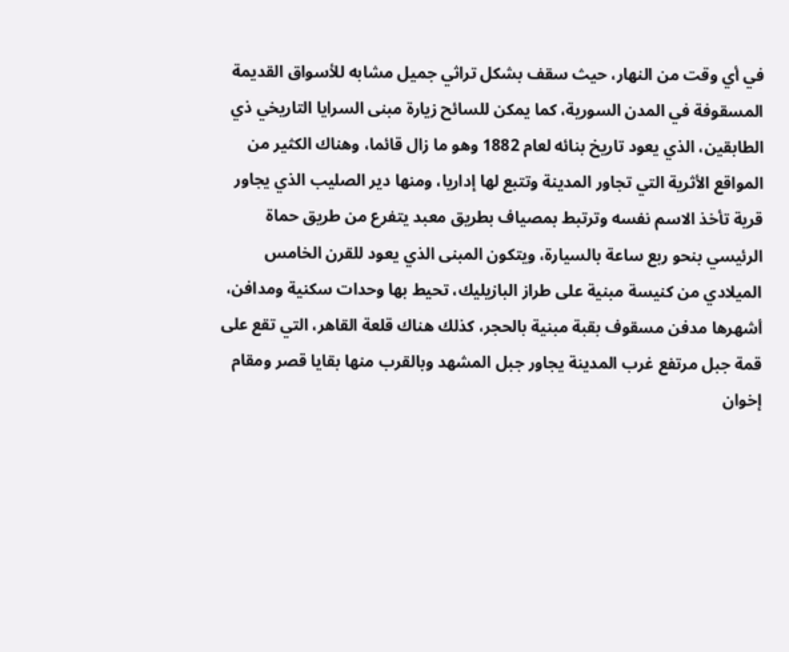في أي وقت من النهار، حيث سقف بشكل تراثي جميل مشابه للأسواق القديمة المسقوفة في المدن السورية، كما يمكن للسائح زيارة مبنى السرايا التاريخي ذي الطابقين، الذي يعود تاريخ بنائه لعام 1882 وهو ما زال قائما، وهناك الكثير من المواقع الأثرية التي تجاور المدينة وتتبع لها إداريا، ومنها دير الصليب الذي يجاور قرية تأخذ الاسم نفسه وترتبط بمصياف بطريق معبد يتفرع من طريق حماة الرئيسي بنحو ربع ساعة بالسيارة، ويتكون المبنى الذي يعود للقرن الخامس الميلادي من كنيسة مبنية على طراز البازيليك، تحيط بها وحدات سكنية ومدافن، أشهرها مدفن مسقوف بقبة مبنية بالحجر، كذلك هناك قلعة القاهر، التي تقع على قمة جبل مرتفع غرب المدينة يجاور جبل المشهد وبالقرب منها بقايا قصر ومقام إخوان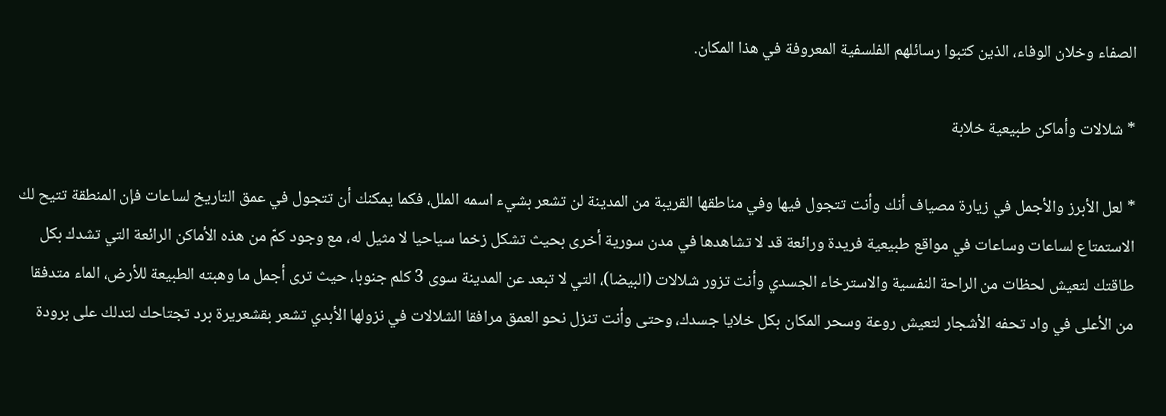الصفاء وخلان الوفاء، الذين كتبوا رسائلهم الفلسفية المعروفة في هذا المكان.

* شلالات وأماكن طبيعية خلابة

* لعل الأبرز والأجمل في زيارة مصياف أنك وأنت تتجول فيها وفي مناطقها القريبة من المدينة لن تشعر بشيء اسمه الملل، فكما يمكنك أن تتجول في عمق التاريخ لساعات فإن المنطقة تتيح لك الاستمتاع لساعات وساعات في مواقع طبيعية فريدة ورائعة قد لا تشاهدها في مدن سورية أخرى بحيث تشكل زخما سياحيا لا مثيل له، مع وجود كمّ من هذه الأماكن الرائعة التي تشدك بكل طاقتك لتعيش لحظات من الراحة النفسية والاسترخاء الجسدي وأنت تزور شلالات (البيضا)، التي لا تبعد عن المدينة سوى 3 كلم جنوبا، حيث ترى أجمل ما وهبته الطبيعة للأرض، الماء متدفقا من الأعلى في واد تحفه الأشجار لتعيش روعة وسحر المكان بكل خلايا جسدك، وحتى وأنت تنزل نحو العمق مرافقا الشلالات في نزولها الأبدي تشعر بقشعريرة برد تجتاحك لتدلك على برودة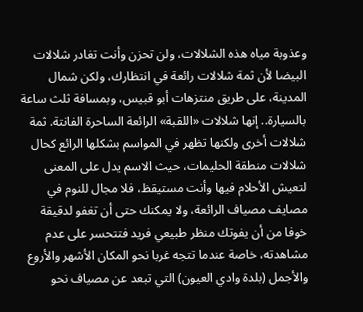وعذوبة مياه هذه الشلالات، ولن تحزن وأنت تغادر شلالات البيضا لأن ثمة شلالات رائعة في انتظارك، ولكن شمال المدينة، على طريق منتزهات أبو قبيس، وبمسافة ثلث ساعة بالسيارة.. إنها شلالات «اللقبة» الرائعة الساحرة الفانتة. ثمة شلالات أخرى ولكنها تظهر في المواسم بشكلها الرائع كحال شلالات منطقة الحليمات، حيث الاسم يدل على المعنى لتعيش الأحلام فيها وأنت مستيقظ، فلا مجال للنوم في مصايف مصياف الرائعة، ولا يمكنك حتى أن تغفو لدقيقة خوفا من أن يفوتك منظر طبيعي فريد فتتحسر على عدم مشاهدته، خاصة عندما تتجه غربا نحو المكان الأشهر والأروع والأجمل (بلدة وادي العيون) التي تبعد عن مصياف نحو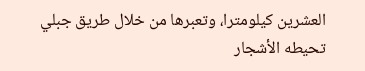العشرين كيلومترا، وتعبرها من خلال طريق جبلي تحيطه الأشجار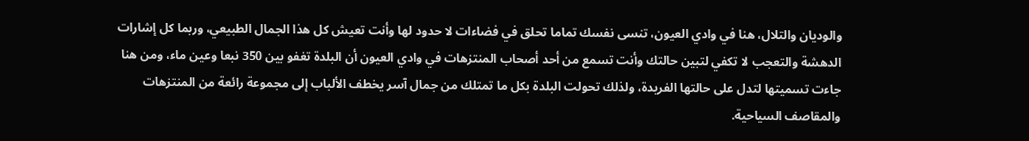والوديان والتلال، هنا في وادي العيون، تنسى نفسك تماما تحلق في فضاءات لا حدود لها وأنت تعيش كل هذا الجمال الطبيعي، وربما كل إشارات الدهشة والتعجب لا تكفي لتبين حالتك وأنت تسمع من أحد أصحاب المنتزهات في وادي العيون أن البلدة تغفو بين 350 نبعا وعين ماء، ومن هنا جاءت تسميتها لتدل على حالتها الفريدة، ولذلك تحولت البلدة بكل ما تمتلك من جمال آسر يخطف الألباب إلى مجموعة رائعة من المنتزهات والمقاصف السياحية.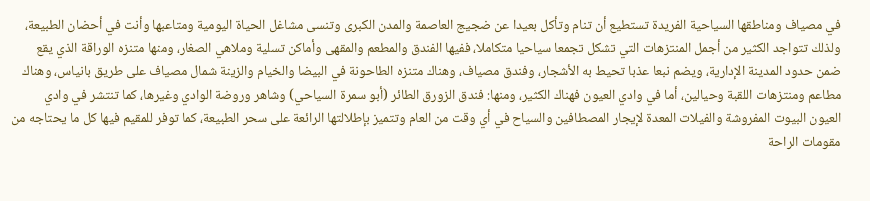في مصياف ومناطقها السياحية الفريدة تستطيع أن تنام وتأكل بعيدا عن ضجيج العاصمة والمدن الكبرى وتنسى مشاغل الحياة اليومية ومتاعبها وأنت في أحضان الطبيعة، ولذلك تتواجد الكثير من أجمل المنتزهات التي تشكل تجمعا سياحيا متكاملا، ففيها الفندق والمطعم والمقهى وأماكن تسلية وملاهي الصغار، ومنها متنزه الوراقة الذي يقع ضمن حدود المدينة الإدارية، ويضم نبعا عذبا تحيط به الأشجار، وفندق مصياف، وهناك متنزه الطاحونة في البيضا والخيام والزينة شمال مصياف على طريق بانياس، وهناك مطاعم ومنتزهات اللقبة وحيالين، أما في وادي العيون فهناك الكثير، ومنها: فندق الزورق الطائر (أبو سمرة السياحي) وشاهر وروضة الوادي وغيرها، كما تنتشر في وادي العيون البيوت المفروشة والفيلات المعدة لإيجار المصطافين والسياح في أي وقت من العام وتتميز بإطلالتها الرائعة على سحر الطبيعة، كما توفر للمقيم فيها كل ما يحتاجه من مقومات الراحة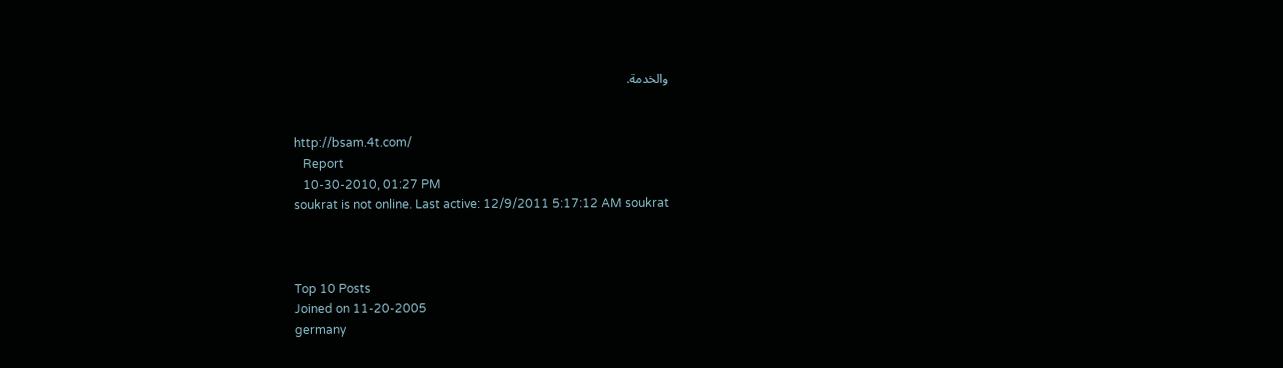والخدمة.


http://bsam.4t.com/
   Report
   10-30-2010, 01:27 PM
soukrat is not online. Last active: 12/9/2011 5:17:12 AM soukrat



Top 10 Posts
Joined on 11-20-2005
germany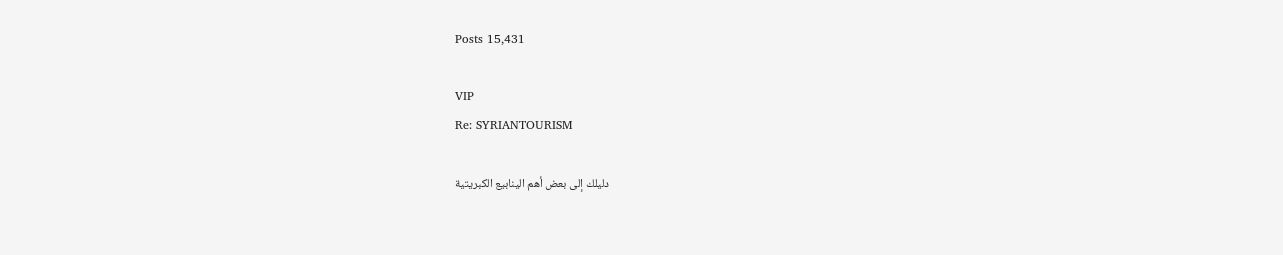Posts 15,431

VIP
Re: SYRIANTOURISM

دليلك إلى بعض أهم الينابيع الكبريتية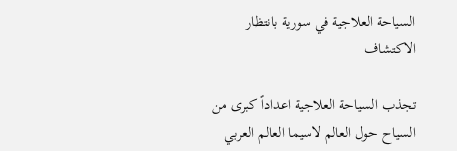السياحة العلاجية في سورية بانتظار الاكتشاف

تجذب السياحة العلاجية اعداداً كبرى من السياح حول العالم لاسيما العالم العربي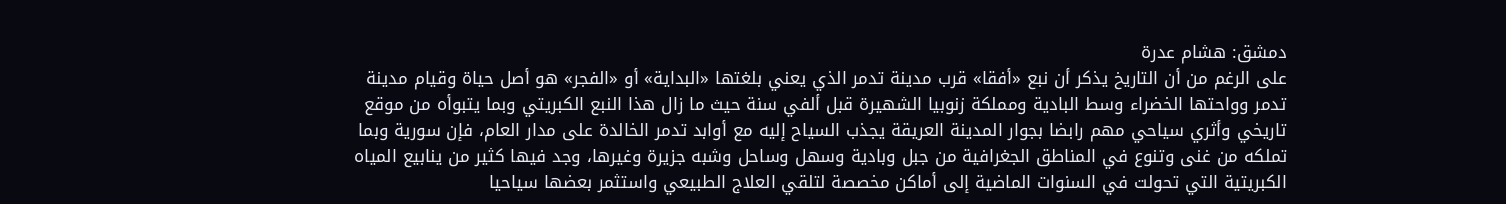دمشق: هشام عدرة
على الرغم من أن التاريخ يذكر أن نبع «أفقا» قرب مدينة تدمر الذي يعني بلغتها «البداية» أو «الفجر» هو أصل حياة وقيام مدينة تدمر وواحتها الخضراء وسط البادية ومملكة زنوبيا الشهيرة قبل ألفي سنة حيث ما زال هذا النبع الكبريتي وبما يتبوأه من موقع تاريخي وأثري سياحي مهم رابضا بجوار المدينة العريقة يجذب السياح إليه مع أوابد تدمر الخالدة على مدار العام، فإن سورية وبما تملكه من غنى وتنوع في المناطق الجغرافية من جبل وبادية وسهل وساحل وشبه جزيرة وغيرها، وجد فيها كثير من ينابيع المياه الكبريتية التي تحولت في السنوات الماضية إلى أماكن مخصصة لتلقي العلاج الطبيعي واستثمر بعضها سياحيا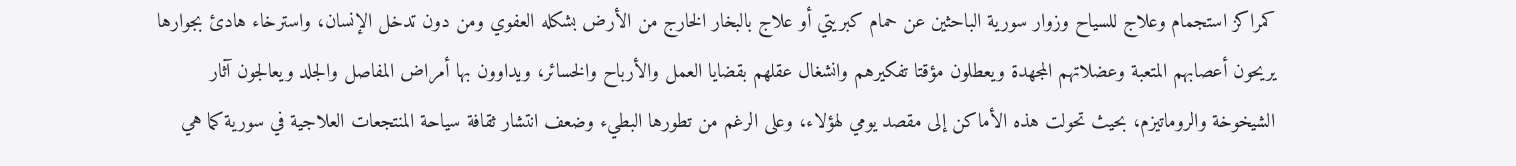كمراكز استجمام وعلاج للسياح وزوار سورية الباحثين عن حمام كبريتي أو علاج بالبخار الخارج من الأرض بشكله العفوي ومن دون تدخل الإنسان، واسترخاء هادئ بجوارها يريحون أعصابهم المتعبة وعضلاتهم المجهدة ويعطلون مؤقتا تفكيرهم وانشغال عقلهم بقضايا العمل والأرباح والخسائر، ويداوون بها أمراض المفاصل والجلد ويعالجون آثار الشيخوخة والروماتيزم، بحيث تحولت هذه الأماكن إلى مقصد يومي لهؤلاء، وعلى الرغم من تطورها البطيء وضعف انتشار ثقافة سياحة المنتجعات العلاجية في سورية كما هي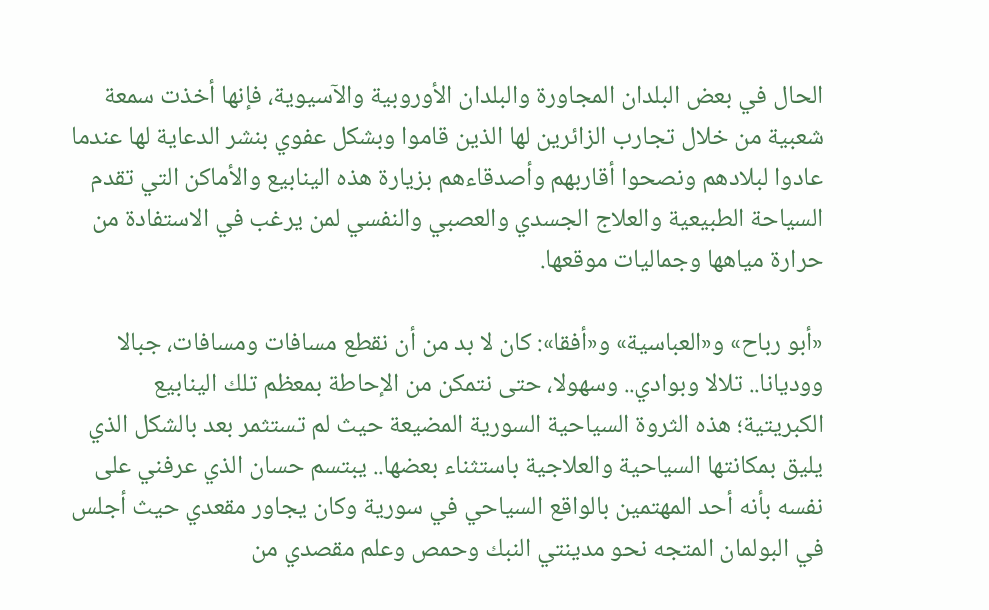الحال في بعض البلدان المجاورة والبلدان الأوروبية والآسيوية، فإنها أخذت سمعة شعبية من خلال تجارب الزائرين لها الذين قاموا وبشكل عفوي بنشر الدعاية لها عندما عادوا لبلادهم ونصحوا أقاربهم وأصدقاءهم بزيارة هذه الينابيع والأماكن التي تقدم السياحة الطبيعية والعلاج الجسدي والعصبي والنفسي لمن يرغب في الاستفادة من حرارة مياهها وجماليات موقعها.

«أبو رباح» و«العباسية» و«أفقا»: كان لا بد من أن نقطع مسافات ومسافات، جبالا ووديانا.. تلالا وبوادي.. وسهولا، حتى نتمكن من الإحاطة بمعظم تلك الينابيع الكبريتية؛ هذه الثروة السياحية السورية المضيعة حيث لم تستثمر بعد بالشكل الذي يليق بمكانتها السياحية والعلاجية باستثناء بعضها.. يبتسم حسان الذي عرفني على نفسه بأنه أحد المهتمين بالواقع السياحي في سورية وكان يجاور مقعدي حيث أجلس في البولمان المتجه نحو مدينتي النبك وحمص وعلم مقصدي من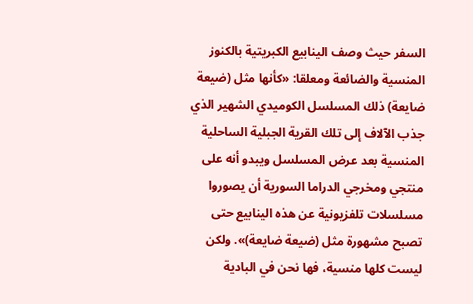السفر حيث وصف الينابيع الكبريتية بالكنوز المنسية والضائعة ومعلقا: «كأنها مثل (ضيعة ضايعة) ذلك المسلسل الكوميدي الشهير الذي جذب الآلاف إلى تلك القرية الجبلية الساحلية المنسية بعد عرض المسلسل ويبدو أنه على منتجي ومخرجي الدراما السورية أن يصوروا مسلسلات تلفزيونية عن هذه الينابيع حتى تصبح مشهورة مثل (ضيعة ضايعة)». ولكن ليست كلها منسية، فها نحن في البادية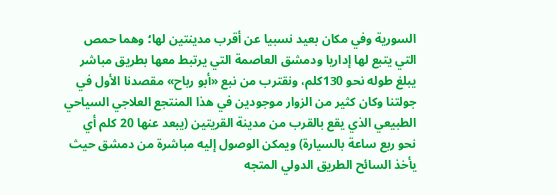السورية وفي مكان بعيد نسبيا عن أقرب مدينتين لها؛ وهما حمص التي يتبع لها إداريا ودمشق العاصمة التي يرتبط معها بطريق مباشر يبلغ طوله نحو 130كلم، ونقترب من نبع «أبو رباح» مقصدنا الأول في جولتنا وكان كثير من الزوار موجودين في هذا المنتجع العلاجي السياحي الطبيعي الذي يقع بالقرب من مدينة القريتين (يبعد عنها 20 كلم أي نحو ربع ساعة بالسيارة) ويمكن الوصول إليه مباشرة من دمشق حيث يأخذ السائح الطريق الدولي المتجه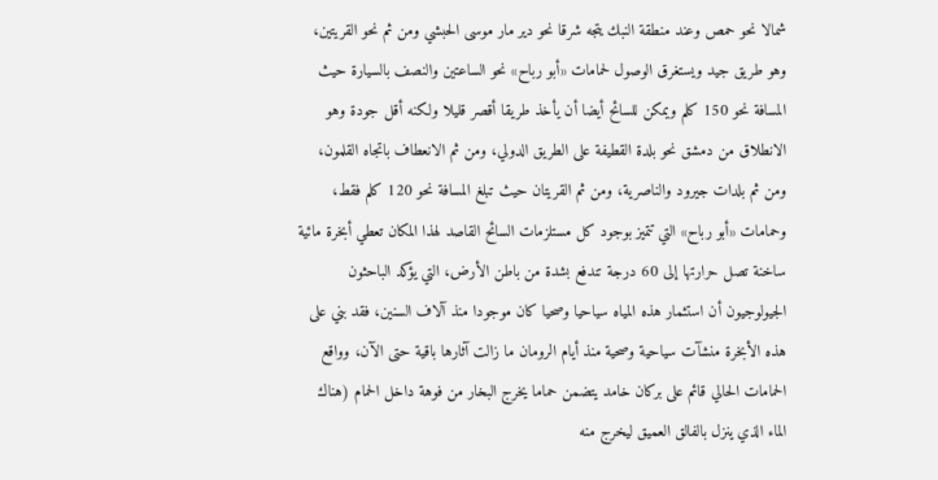شمالا نحو حمص وعند منطقة النبك يتجه شرقا نحو دير مار موسى الحبشي ومن ثم نحو القريتين، وهو طريق جيد ويستغرق الوصول لحمامات «أبو رباح» نحو الساعتين والنصف بالسيارة حيث المسافة نحو 150 كلم ويمكن للسائح أيضا أن يأخذ طريقا أقصر قليلا ولكنه أقل جودة وهو الانطلاق من دمشق نحو بلدة القطيفة على الطريق الدولي، ومن ثم الانعطاف باتجاه القلمون، ومن ثم بلدات جيرود والناصرية، ومن ثم القريتان حيث تبلغ المسافة نحو 120 كلم فقط، وحمامات «أبو رباح» التي تتميز بوجود كل مستلزمات السائح القاصد لهذا المكان تعطي أبخرة مائية ساخنة تصل حرارتها إلى 60 درجة تندفع بشدة من باطن الأرض، التي يؤكد الباحثون الجيولوجيون أن استثمار هذه المياه سياحيا وصحيا كان موجودا منذ آلاف السنين، فقد بني على هذه الأبخرة منشآت سياحية وصحية منذ أيام الرومان ما زالت آثارها باقية حتى الآن، وواقع الحمامات الحالي قائم على بركان خامد يتضمن حماما يخرج البخار من فوهة داخل الحمام (هناك الماء الذي ينزل بالفالق العميق ليخرج منه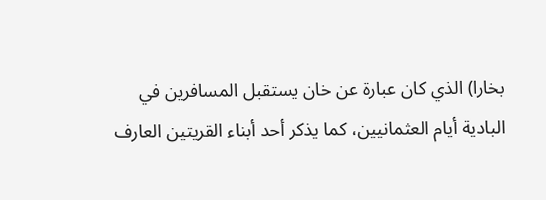بخارا) الذي كان عبارة عن خان يستقبل المسافرين في البادية أيام العثمانيين، كما يذكر أحد أبناء القريتين العارف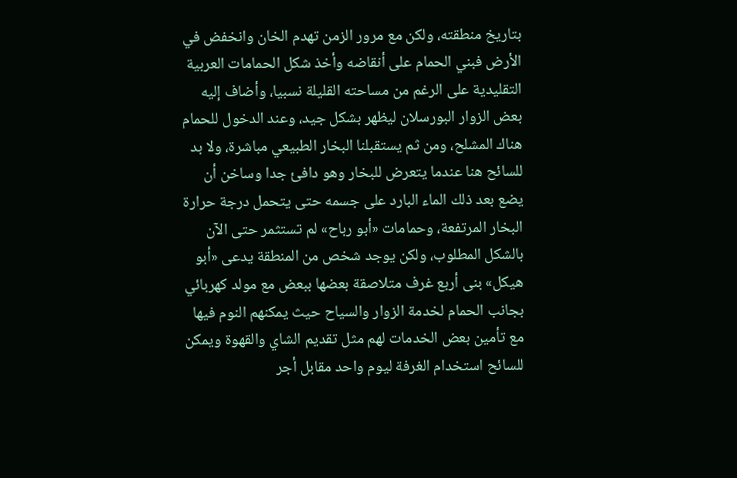بتاريخ منطقته، ولكن مع مرور الزمن تهدم الخان وانخفض في الأرض فبني الحمام على أنقاضه وأخذ شكل الحمامات العربية التقليدية على الرغم من مساحته القليلة نسبيا، وأضاف إليه بعض الزوار البورسلان ليظهر بشكل جيد، وعند الدخول للحمام هناك المشلح، ومن ثم يستقبلنا البخار الطبيعي مباشرة، ولا بد للسائح هنا عندما يتعرض للبخار وهو دافئ جدا وساخن أن يضع بعد ذلك الماء البارد على جسمه حتى يتحمل درجة حرارة البخار المرتفعة، وحمامات «أبو رباح» لم تستثمر حتى الآن بالشكل المطلوب، ولكن يوجد شخص من المنطقة يدعى «أبو هيكل» بنى أربع غرف متلاصقة بعضها ببعض مع مولد كهربائي بجانب الحمام لخدمة الزوار والسياح حيث يمكنهم النوم فيها مع تأمين بعض الخدمات لهم مثل تقديم الشاي والقهوة ويمكن للسائح استخدام الغرفة ليوم واحد مقابل أجر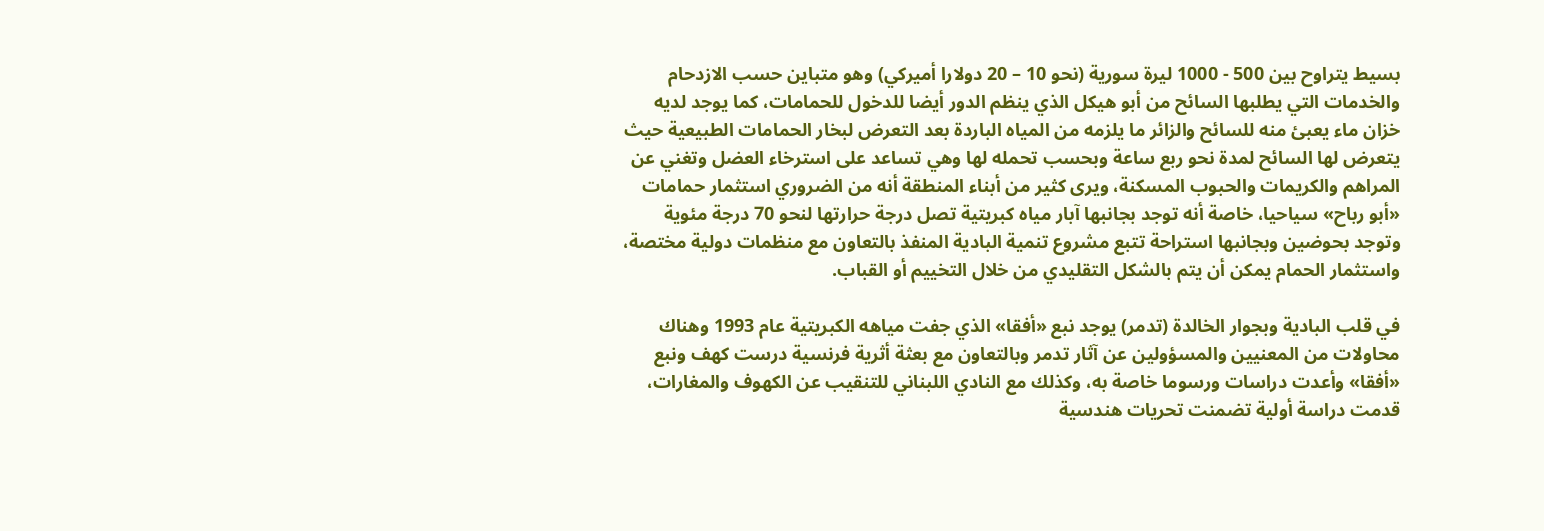بسيط يتراوح بين 500 - 1000 ليرة سورية (نحو 10 – 20 دولارا أميركي) وهو متباين حسب الازدحام والخدمات التي يطلبها السائح من أبو هيكل الذي ينظم الدور أيضا للدخول للحمامات، كما يوجد لديه خزان ماء يعبئ منه للسائح والزائر ما يلزمه من المياه الباردة بعد التعرض لبخار الحمامات الطبيعية حيث يتعرض لها السائح لمدة نحو ربع ساعة وبحسب تحمله لها وهي تساعد على استرخاء العضل وتغني عن المراهم والكريمات والحبوب المسكنة، ويرى كثير من أبناء المنطقة أنه من الضروري استثمار حمامات «أبو رباح» سياحيا، خاصة أنه توجد بجانبها آبار مياه كبريتية تصل درجة حرارتها لنحو 70 درجة مئوية وتوجد بحوضين وبجانبها استراحة تتبع مشروع تنمية البادية المنفذ بالتعاون مع منظمات دولية مختصة، واستثمار الحمام يمكن أن يتم بالشكل التقليدي من خلال التخييم أو القباب.

في قلب البادية وبجوار الخالدة (تدمر) يوجد نبع «أفقا» الذي جفت مياهه الكبريتية عام 1993 وهناك محاولات من المعنيين والمسؤولين عن آثار تدمر وبالتعاون مع بعثة أثرية فرنسية درست كهف ونبع «أفقا» وأعدت دراسات ورسوما خاصة به، وكذلك مع النادي اللبناني للتنقيب عن الكهوف والمغارات، قدمت دراسة أولية تضمنت تحريات هندسية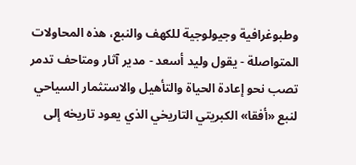وطبوغرافية وجيولوجية للكهف والنبع، هذه المحاولات المتواصلة - يقول وليد أسعد - مدير آثار ومتاحف تدمر تصب نحو إعادة الحياة والتأهيل والاستثمار السياحي لنبع «أفقا» الكبريتي التاريخي الذي يعود تاريخه إلى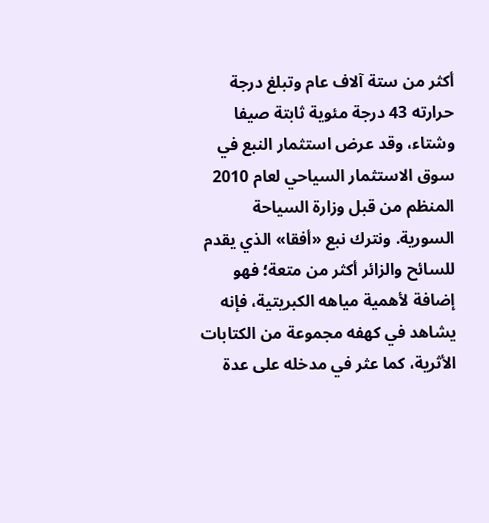أكثر من ستة آلاف عام وتبلغ درجة حرارته 43 درجة مئوية ثابتة صيفا وشتاء، وقد عرض استثمار النبع في سوق الاستثمار السياحي لعام 2010 المنظم من قبل وزارة السياحة السورية. ونترك نبع «أفقا» الذي يقدم للسائح والزائر أكثر من متعة؛ فهو إضافة لأهمية مياهه الكبريتية، فإنه يشاهد في كهفه مجموعة من الكتابات الأثرية، كما عثر في مدخله على عدة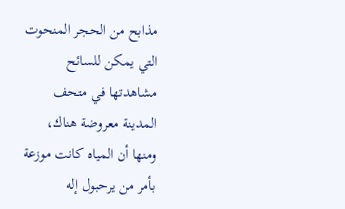مذابح من الحجر المنحوت التي يمكن للسائح مشاهدتها في متحف المدينة معروضة هناك، ومنها أن المياه كانت موزعة بأمر من يرحبول إله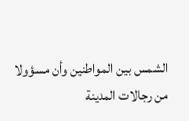الشمس بين المواطنين وأن مسؤولا من رجالات المدينة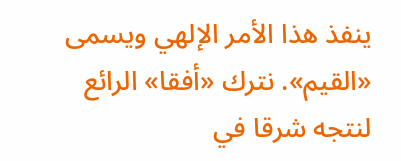ينفذ هذا الأمر الإلهي ويسمى «القيم». نترك «أفقا» الرائع لنتجه شرقا في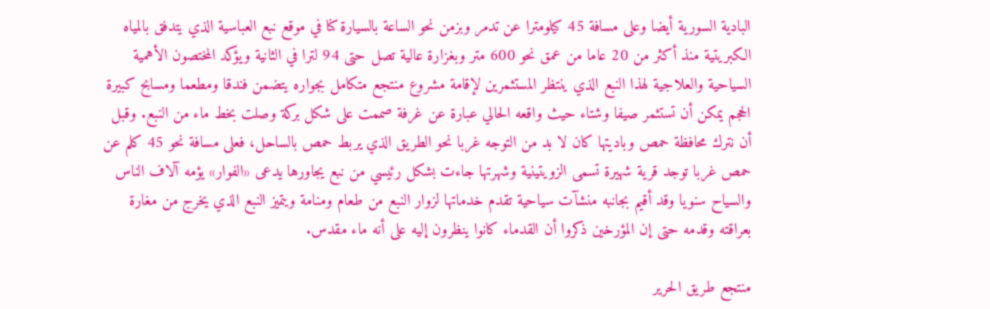البادية السورية أيضا وعلى مسافة 45 كيلومترا عن تدمر وبزمن نحو الساعة بالسيارة كنا في موقع نبع العباسية الذي يتدفق بالمياه الكبريتية منذ أكثر من 20 عاما من عمق نحو 600 متر وبغزارة عالية تصل حتى 94 لترا في الثانية ويؤكد المختصون الأهمية السياحية والعلاجية لهذا النبع الذي ينتظر المستثمرين لإقامة مشروع منتجع متكامل بجواره يتضمن فندقا ومطعما ومسابح كبيرة الحجم يمكن أن تستثمر صيفا وشتاء حيث واقعه الحالي عبارة عن غرفة صممت على شكل بركة وصلت بخط ماء من النبع. وقبل أن نترك محافظة حمص وباديتها كان لا بد من التوجه غربا نحو الطريق الذي يربط حمص بالساحل، فعلى مسافة نحو 45 كلم عن حمص غربا توجد قرية شهيرة تسمى الزويتينية وشهرتها جاءت بشكل رئيسي من نبع يجاورها يدعى «الفوار» يؤمه آلاف الناس والسياح سنويا وقد أقيم بجانبه منشآت سياحية تقدم خدماتها لزوار النبع من طعام ومنامة ويتميز النبع الذي يخرج من مغارة بعراقته وقدمه حتى إن المؤرخين ذكروا أن القدماء كانوا ينظرون إليه على أنه ماء مقدس.

منتجع طريق الحرير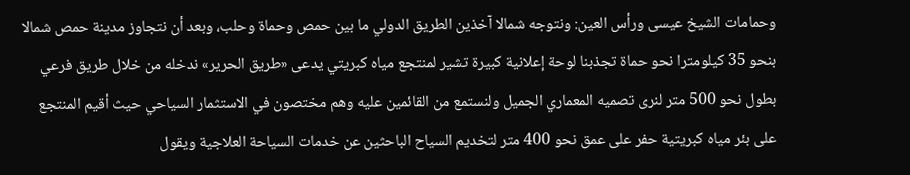وحمامات الشيخ عيسى ورأس العين: ونتوجه شمالا آخذين الطريق الدولي ما بين حمص وحماة وحلب، وبعد أن نتجاوز مدينة حمص شمالا بنحو 35 كيلومترا نحو حماة تجذبنا لوحة إعلانية كبيرة تشير لمنتجع مياه كبريتي يدعى «طريق الحرير» ندخله من خلال طريق فرعي بطول نحو 500 متر لنرى تصميه المعماري الجميل ولنستمع من القائمين عليه وهم مختصون في الاستثمار السياحي حيث أقيم المنتجع على بئر مياه كبريتية حفر على عمق نحو 400 متر لتخديم السياح الباحثين عن خدمات السياحة العلاجية ويقول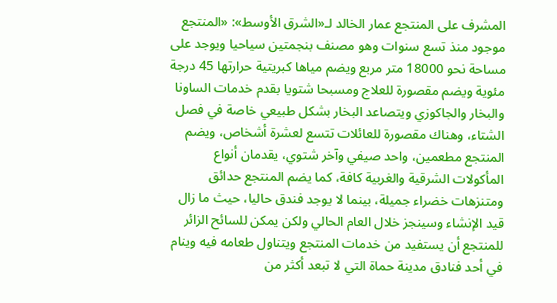المشرف على المنتجع عمار الخالد لـ«الشرق الأوسط»: «المنتجع موجود منذ تسع سنوات وهو مصنف بنجمتين سياحيا ويوجد على مساحة نحو 18000 متر مربع ويضم مياها كبريتية حرارتها 45 درجة مئوية ويضم مقصورة للعلاج ومسبحا شتويا بقدم خدمات الساونا والبخار والجاكوزي ويتصاعد البخار بشكل طبيعي خاصة في فصل الشتاء، وهناك مقصورة للعائلات تتسع لعشرة أشخاص، ويضم المنتجع مطعمين، واحد صيفي وآخر شتوي، يقدمان أنواع المأكولات الشرقية والغربية كافة، كما يضم المنتجع حدائق ومتنزهات خضراء جميلة، بينما لا يوجد فندق حاليا، حيث ما زال قيد الإنشاء وسينجز خلال العام الحالي ولكن يمكن للسائح الزائر للمنتجع أن يستفيد من خدمات المنتجع ويتناول طعامه فيه وينام في أحد فنادق مدينة حماة التي لا تبعد أكثر من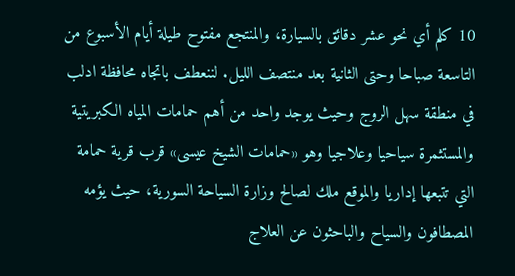10 كلم أي نحو عشر دقائق بالسيارة، والمنتجع مفتوح طيلة أيام الأسبوع من التاسعة صباحا وحتى الثانية بعد منتصف الليل. لننعطف باتجاه محافظة ادلب في منطقة سهل الروج وحيث يوجد واحد من أهم حمامات المياه الكبريتية والمستثمرة سياحيا وعلاجيا وهو «حمامات الشيخ عيسى» قرب قرية حمامة التي تتبعها إداريا والموقع ملك لصالح وزارة السياحة السورية، حيث يؤمه المصطافون والسياح والباحثون عن العلاج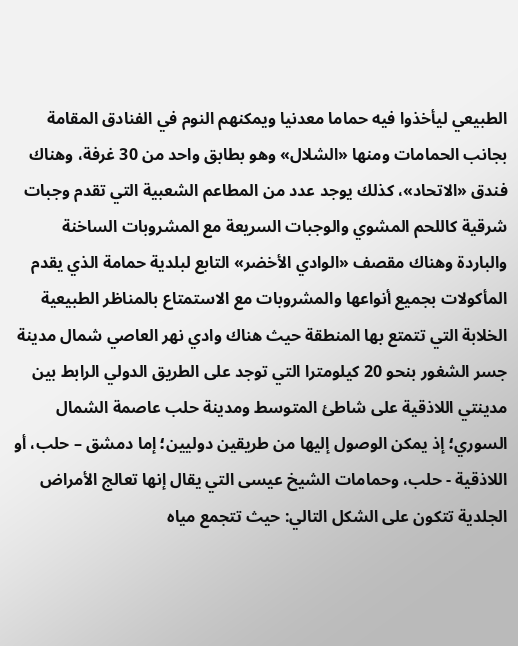الطبيعي ليأخذوا فيه حماما معدنيا ويمكنهم النوم في الفنادق المقامة بجانب الحمامات ومنها «الشلال» وهو بطابق واحد من 30 غرفة، وهناك فندق «الاتحاد»، كذلك يوجد عدد من المطاعم الشعبية التي تقدم وجبات شرقية كاللحم المشوي والوجبات السريعة مع المشروبات الساخنة والباردة وهناك مقصف «الوادي الأخضر» التابع لبلدية حمامة الذي يقدم المأكولات بجميع أنواعها والمشروبات مع الاستمتاع بالمناظر الطبيعية الخلابة التي تتمتع بها المنطقة حيث هناك وادي نهر العاصي شمال مدينة جسر الشغور بنحو 20 كيلومترا التي توجد على الطريق الدولي الرابط بين مدينتي اللاذقية على شاطئ المتوسط ومدينة حلب عاصمة الشمال السوري؛ إذ يمكن الوصول إليها من طريقين دوليين؛ إما دمشق – حلب، أو اللاذقية - حلب، وحمامات الشيخ عيسى التي يقال إنها تعالج الأمراض الجلدية تتكون على الشكل التالي: حيث تتجمع مياه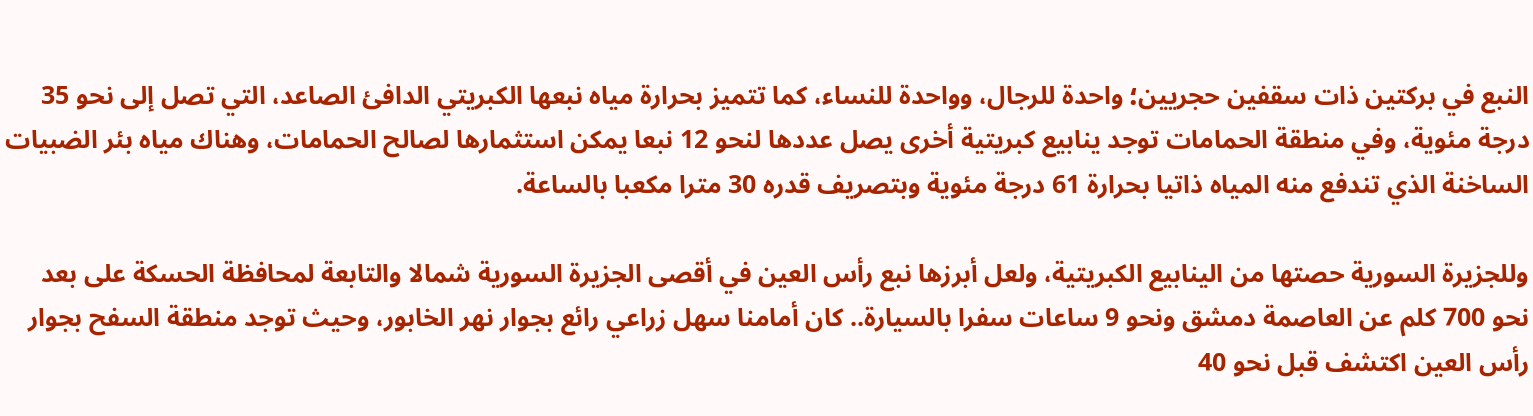النبع في بركتين ذات سقفين حجريين؛ واحدة للرجال، وواحدة للنساء، كما تتميز بحرارة مياه نبعها الكبريتي الدافئ الصاعد، التي تصل إلى نحو 35 درجة مئوية، وفي منطقة الحمامات توجد ينابيع كبريتية أخرى يصل عددها لنحو 12 نبعا يمكن استثمارها لصالح الحمامات، وهناك مياه بئر الضبيات الساخنة الذي تندفع منه المياه ذاتيا بحرارة 61 درجة مئوية وبتصريف قدره 30 مترا مكعبا بالساعة.

وللجزيرة السورية حصتها من الينابيع الكبريتية، ولعل أبرزها نبع رأس العين في أقصى الجزيرة السورية شمالا والتابعة لمحافظة الحسكة على بعد نحو 700 كلم عن العاصمة دمشق ونحو 9 ساعات سفرا بالسيارة.. كان أمامنا سهل زراعي رائع بجوار نهر الخابور، وحيث توجد منطقة السفح بجوار رأس العين اكتشف قبل نحو 40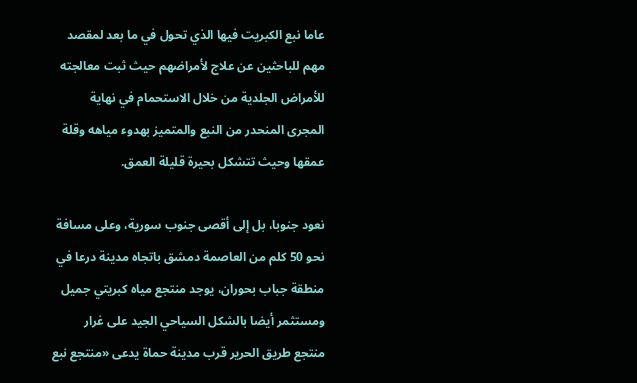عاما نبع الكبريت فيها الذي تحول في ما بعد لمقصد مهم للباحثين عن علاج لأمراضهم حيث ثبت معالجته للأمراض الجلدية من خلال الاستحمام في نهاية المجرى المنحدر من النبع والمتميز بهدوء مياهه وقلة عمقها وحيث تتشكل بحيرة قليلة العمق.

نعود جنوبا، بل إلى أقصى جنوب سورية، وعلى مسافة نحو 50 كلم من العاصمة دمشق باتجاه مدينة درعا في منطقة جباب بحوران، يوجد منتجع مياه كبريتي جميل ومستثمر أيضا بالشكل السياحي الجيد على غرار منتجع طريق الحرير قرب مدينة حماة يدعى «منتجع نبع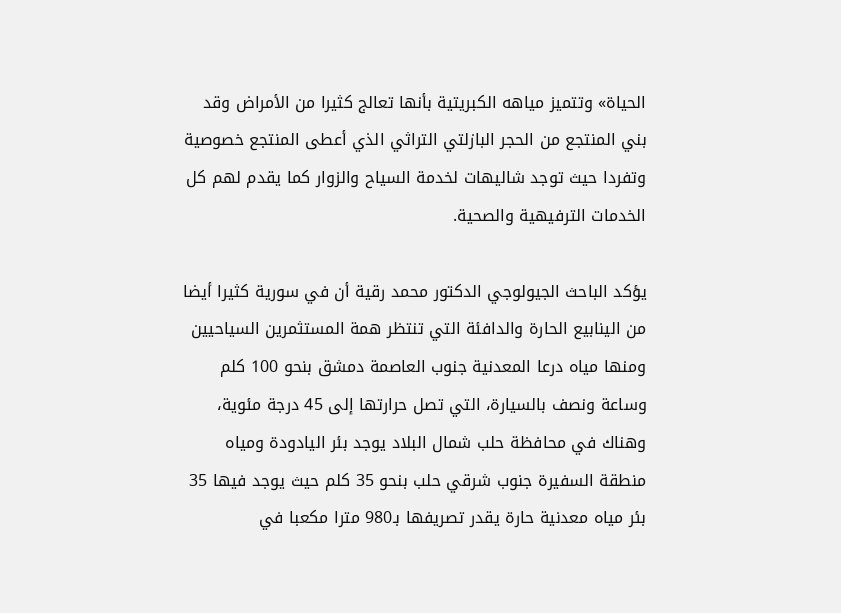الحياة» وتتميز مياهه الكبريتية بأنها تعالج كثيرا من الأمراض وقد بني المنتجع من الحجر البازلتي التراثي الذي أعطى المنتجع خصوصية وتفردا حيث توجد شاليهات لخدمة السياح والزوار كما يقدم لهم كل الخدمات الترفيهية والصحية.

يؤكد الباحث الجيولوجي الدكتور محمد رقية أن في سورية كثيرا أيضا من الينابيع الحارة والدافئة التي تنتظر همة المستثمرين السياحيين ومنها مياه درعا المعدنية جنوب العاصمة دمشق بنحو 100 كلم وساعة ونصف بالسيارة، التي تصل حرارتها إلى 45 درجة مئوية، وهناك في محافظة حلب شمال البلاد يوجد بئر اليادودة ومياه منطقة السفيرة جنوب شرقي حلب بنحو 35 كلم حيث يوجد فيها 35 بئر مياه معدنية حارة يقدر تصريفها بـ980 مترا مكعبا في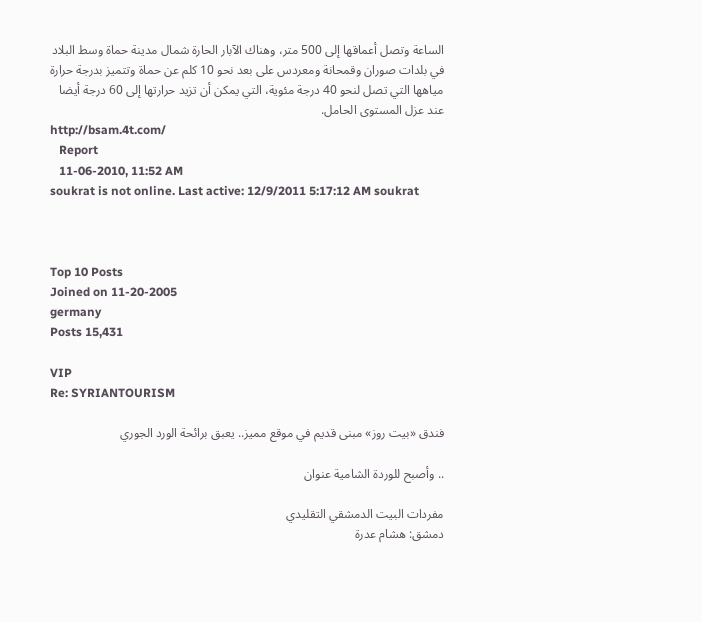الساعة وتصل أعماقها إلى 500 متر، وهناك الآبار الحارة شمال مدينة حماة وسط البلاد في بلدات صوران وقمحانة ومعردس على بعد نحو 10 كلم عن حماة وتتميز بدرجة حرارة مياهها التي تصل لنحو 40 درجة مئوية، التي يمكن أن تزيد حرارتها إلى 60 درجة أيضا عند عزل المستوى الحامل.
http://bsam.4t.com/
   Report
   11-06-2010, 11:52 AM
soukrat is not online. Last active: 12/9/2011 5:17:12 AM soukrat



Top 10 Posts
Joined on 11-20-2005
germany
Posts 15,431

VIP
Re: SYRIANTOURISM

فندق «بيت روز» مبنى قديم في موقع مميز.. يعبق برائحة الورد الجوري

.. وأصبح للوردة الشامية عنوان

مفردات البيت الدمشقي التقليدي
دمشق: هشام عدرة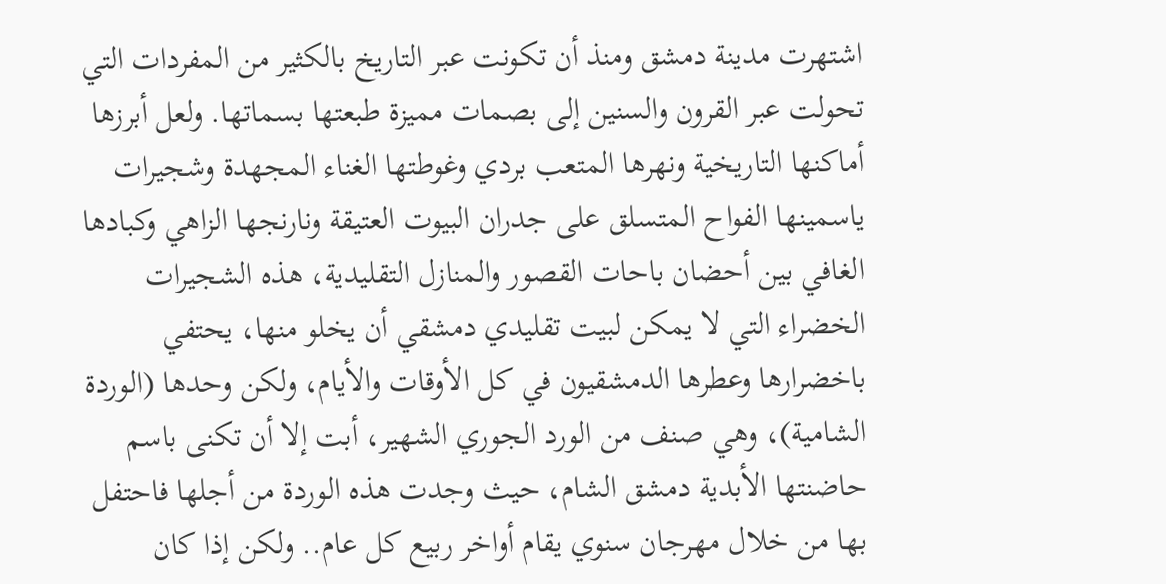اشتهرت مدينة دمشق ومنذ أن تكونت عبر التاريخ بالكثير من المفردات التي تحولت عبر القرون والسنين إلى بصمات مميزة طبعتها بسماتها. ولعل أبرزها أماكنها التاريخية ونهرها المتعب بردي وغوطتها الغناء المجهدة وشجيرات ياسمينها الفواح المتسلق على جدران البيوت العتيقة ونارنجها الزاهي وكبادها الغافي بين أحضان باحات القصور والمنازل التقليدية، هذه الشجيرات الخضراء التي لا يمكن لبيت تقليدي دمشقي أن يخلو منها، يحتفي باخضرارها وعطرها الدمشقيون في كل الأوقات والأيام، ولكن وحدها (الوردة الشامية)، وهي صنف من الورد الجوري الشهير، أبت إلا أن تكنى باسم حاضنتها الأبدية دمشق الشام، حيث وجدت هذه الوردة من أجلها فاحتفل بها من خلال مهرجان سنوي يقام أواخر ربيع كل عام.. ولكن إذا كان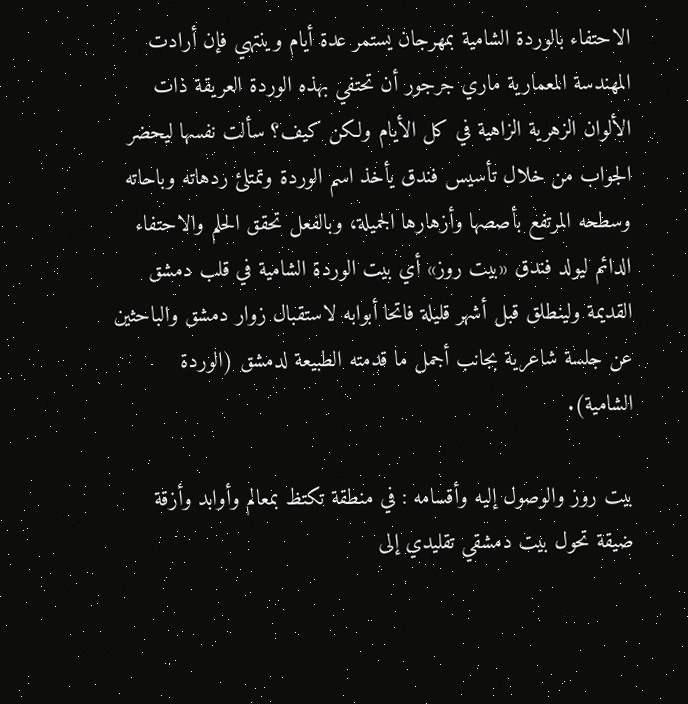الاحتفاء بالوردة الشامية بمهرجان يستمر عدة أيام وينتهي فإن أرادت المهندسة المعمارية ماري جرجور أن تحتفي بهذه الوردة العريقة ذات الألوان الزهرية الزاهية في كل الأيام ولكن كيف؟ سألت نفسها ليحضر الجواب من خلال تأسيس فندق يأخذ اسم الوردة وتمتلئ ردهاته وباحاته وسطحه المرتفع بأصصها وأزهارها الجميلة، وبالفعل تحقق الحلم والاحتفاء الدائم ليولد فندق «بيت روز» أي بيت الوردة الشامية في قلب دمشق القديمة ولينطلق قبل أشهر قليلة فاتحا أبوابه لاستقبال زوار دمشق والباحثين عن جلسة شاعرية بجانب أجمل ما قدمته الطبيعة لدمشق (الوردة الشامية).

بيت روز والوصول إليه وأقسامه : في منطقة تكتظ بمعالم وأوابد وأزقة ضيقة تحول بيت دمشقي تقليدي إلى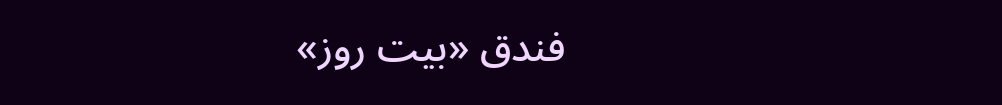فندق «بيت روز»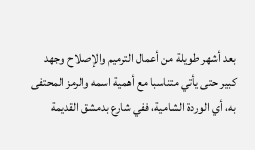بعد أشهر طويلة من أعمال الترميم والإصلاح وجهد كبير حتى يأتي متناسبا مع أهمية اسمه والرمز المحتفى به، أي الوردة الشامية، ففي شارع بدمشق القديمة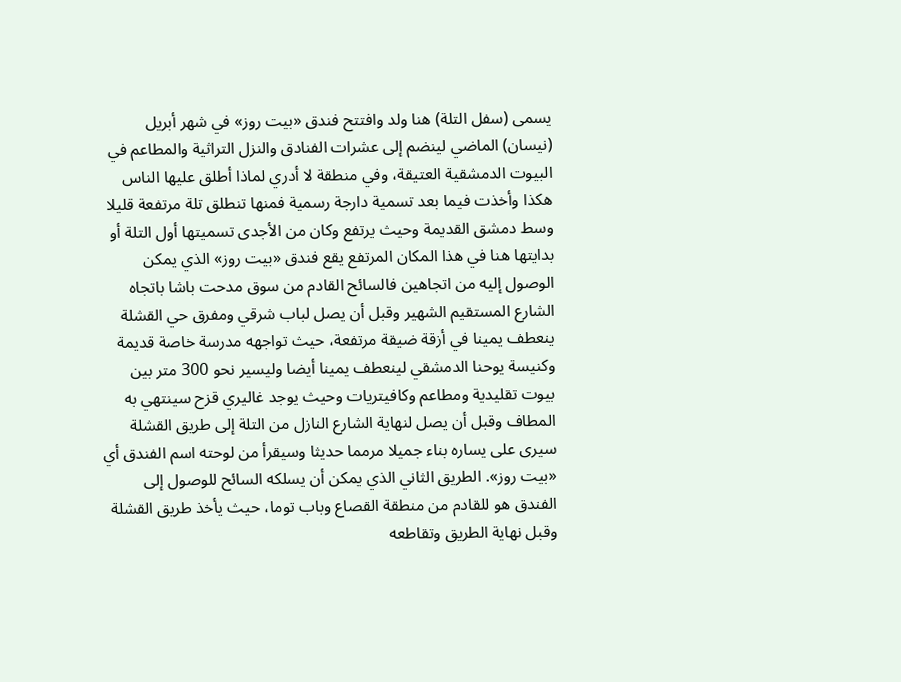يسمى (سفل التلة) هنا ولد وافتتح فندق «بيت روز» في شهر أبريل (نيسان) الماضي لينضم إلى عشرات الفنادق والنزل التراثية والمطاعم في البيوت الدمشقية العتيقة، وفي منطقة لا أدري لماذا أطلق عليها الناس هكذا وأخذت فيما بعد تسمية دارجة رسمية فمنها تنطلق تلة مرتفعة قليلا وسط دمشق القديمة وحيث يرتفع وكان من الأجدى تسميتها أول التلة أو بدايتها هنا في هذا المكان المرتفع يقع فندق «بيت روز» الذي يمكن الوصول إليه من اتجاهين فالسائح القادم من سوق مدحت باشا باتجاه الشارع المستقيم الشهير وقبل أن يصل لباب شرقي ومفرق حي القشلة ينعطف يمينا في أزقة ضيقة مرتفعة، حيث تواجهه مدرسة خاصة قديمة وكنيسة يوحنا الدمشقي لينعطف يمينا أيضا وليسير نحو 300 متر بين بيوت تقليدية ومطاعم وكافيتريات وحيث يوجد غاليري قزح سينتهي به المطاف وقبل أن يصل لنهاية الشارع النازل من التلة إلى طريق القشلة سيرى على يساره بناء جميلا مرمما حديثا وسيقرأ من لوحته اسم الفندق أي «بيت روز». الطريق الثاني الذي يمكن أن يسلكه السائح للوصول إلى الفندق هو للقادم من منطقة القصاع وباب توما، حيث يأخذ طريق القشلة وقبل نهاية الطريق وتقاطعه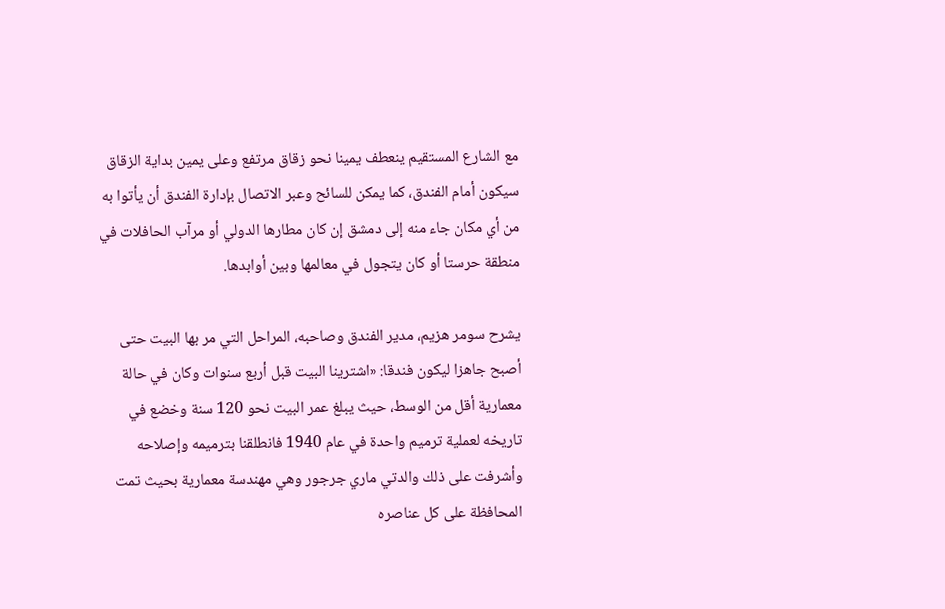مع الشارع المستقيم ينعطف يمينا نحو زقاق مرتفع وعلى يمين بداية الزقاق سيكون أمام الفندق، كما يمكن للسائح وعبر الاتصال بإدارة الفندق أن يأتوا به من أي مكان جاء منه إلى دمشق إن كان مطارها الدولي أو مرآب الحافلات في منطقة حرستا أو كان يتجول في معالمها وبين أوابدها.

يشرح سومر هزيم، مدير الفندق وصاحبه، المراحل التي مر بها البيت حتى أصبح جاهزا ليكون فندقا: «اشترينا البيت قبل أربع سنوات وكان في حالة معمارية أقل من الوسط، حيث يبلغ عمر البيت نحو 120 سنة وخضع في تاريخه لعملية ترميم واحدة في عام 1940 فانطلقنا بترميمه وإصلاحه وأشرفت على ذلك والدتي ماري جرجور وهي مهندسة معمارية بحيث تمت المحافظة على كل عناصره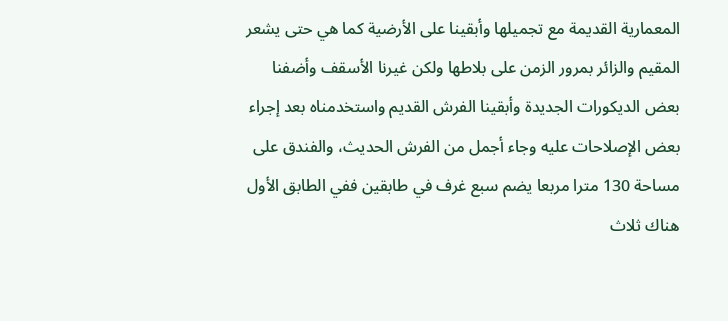المعمارية القديمة مع تجميلها وأبقينا على الأرضية كما هي حتى يشعر المقيم والزائر بمرور الزمن على بلاطها ولكن غيرنا الأسقف وأضفنا بعض الديكورات الجديدة وأبقينا الفرش القديم واستخدمناه بعد إجراء بعض الإصلاحات عليه وجاء أجمل من الفرش الحديث، والفندق على مساحة 130 مترا مربعا يضم سبع غرف في طابقين ففي الطابق الأول هناك ثلاث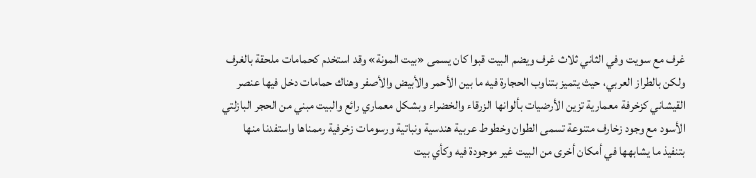غرف مع سويت وفي الثاني ثلاث غرف ويضم البيت قبوا كان يسمى «بيت المونة» وقد استخدم كحمامات ملحقة بالغرف ولكن بالطراز العربي، حيث يتميز بتناوب الحجارة فيه ما بين الأحمر والأبيض والأصفر وهناك حمامات دخل فيها عنصر القيشاني كزخرفة معمارية تزين الأرضيات بألوانها الزرقاء والخضراء وبشكل معماري رائع والبيت مبني من الحجر البازلتي الأسود مع وجود زخارف متنوعة تسمى الطوان وخطوط عربية هندسية ونباتية ورسومات زخرفية رممناها واستفدنا منها بتنفيذ ما يشابهها في أمكان أخرى من البيت غير موجودة فيه وكأي بيت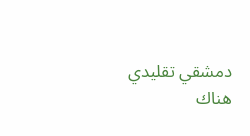دمشقي تقليدي هناك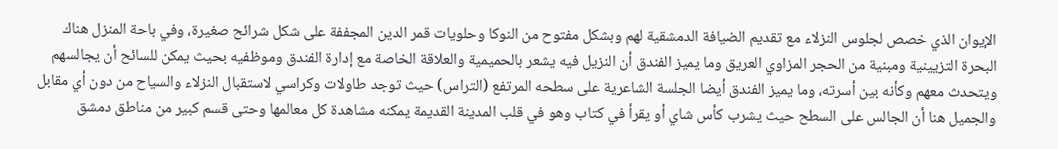الإيوان الذي خصص لجلوس النزلاء مع تقديم الضيافة الدمشقية لهم وبشكل مفتوح من النوكا وحلويات قمر الدين المجففة على شكل شرائح صغيرة، وفي باحة المنزل هناك البحرة التزيينية ومبنية من الحجر المزاوي العريق وما يميز الفندق أن النزيل فيه يشعر بالحميمية والعلاقة الخاصة مع إدارة الفندق وموظفيه بحيث يمكن للسائح أن يجالسهم ويتحدث معهم وكأنه بين أسرته، وما يميز الفندق أيضا الجلسة الشاعرية على سطحه المرتفع (التراس) حيث توجد طاولات وكراسي لاستقبال النزلاء والسياح من دون أي مقابل والجميل هنا أن الجالس على السطح حيث يشرب كأس شاي أو يقرأ في كتاب وهو في قلب المدينة القديمة يمكنه مشاهدة كل معالمها وحتى قسم كبير من مناطق دمشق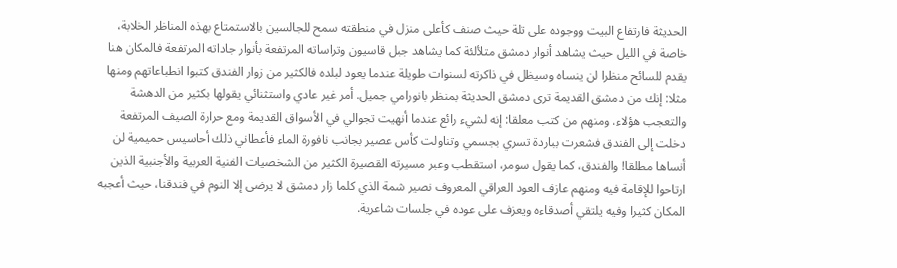الحديثة فارتفاع البيت ووجوده على تلة حيث صنف كأعلى منزل في منطقته سمح للجالسين بالاستمتاع بهذه المناظر الخلابة، خاصة في الليل حيث يشاهد أنوار دمشق متلألئة كما يشاهد جبل قاسيون وتراساته المرتفعة بأنوار جاداته المرتفعة فالمكان هنا يقدم للسائح منظرا لن ينساه وسيظل في ذاكرته لسنوات طويلة عندما يعود لبلده فالكثير من زوار الفندق كتبوا انطباعاتهم ومنها مثلا: إنك من دمشق القديمة ترى دمشق الحديثة بمنظر بانورامي جميل. أمر غير عادي واستثنائي يقولها بكثير من الدهشة والتعجب هؤلاء. ومنهم من كتب معلقا: إنه لشيء رائع عندما أنهيت تجوالي في الأسواق القديمة ومع حرارة الصيف المرتفعة دخلت إلى الفندق فشعرت بباردة تسري بجسمي وتناولت كأس عصير بجانب نافورة الماء فأعطاني ذلك أحاسيس حميمية لن أنساها مطلقا! والفندق، كما يقول سومر، استقطب وعبر مسيرته القصيرة الكثير من الشخصيات الفنية العربية والأجنبية الذين ارتاحوا للإقامة فيه ومنهم عازف العود العراقي المعروف نصير شمة الذي كلما زار دمشق لا يرضى إلا النوم في فندقنا، حيث أعجبه المكان كثيرا وفيه يلتقي أصدقاءه ويعزف على عوده في جلسات شاعرية.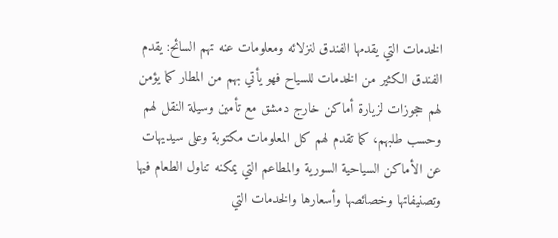الخدمات التي يقدمها الفندق لنزلائه ومعلومات عنه تهم السائح: يقدم الفندق الكثير من الخدمات للسياح فهو يأتي بهم من المطار كما يؤمن لهم حجوزات لزيارة أماكن خارج دمشق مع تأمين وسيلة النقل لهم وحسب طلبهم، كما تقدم لهم كل المعلومات مكتوبة وعلى سيديهات عن الأماكن السياحية السورية والمطاعم التي يمكنه تناول الطعام فيها وتصنيفاتها وخصائصها وأسعارها والخدمات التي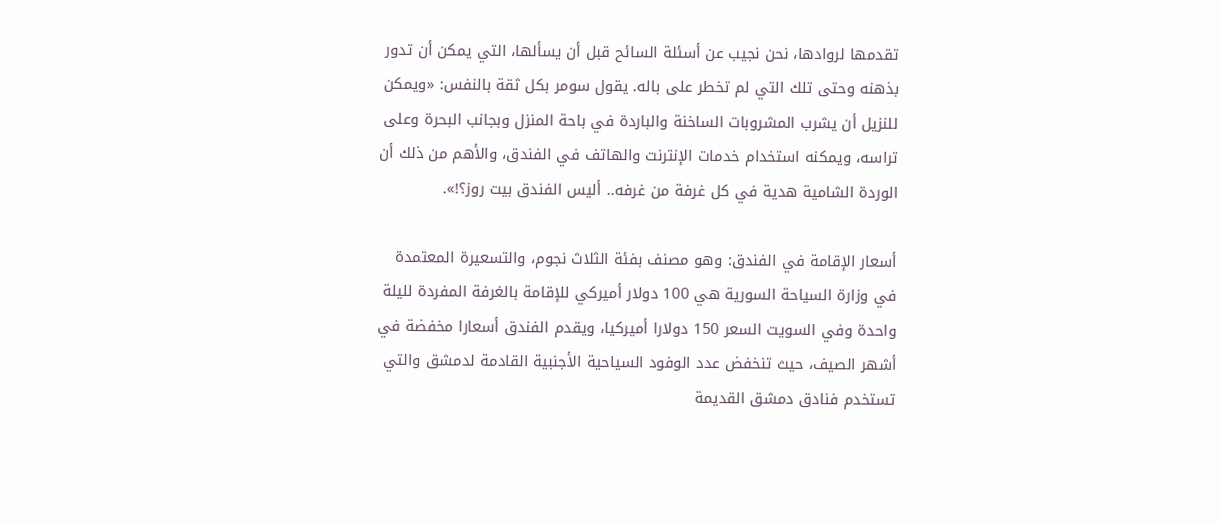تقدمها لروادها، نحن نجيب عن أسئلة السائح قبل أن يسألها، التي يمكن أن تدور بذهنه وحتى تلك التي لم تخطر على باله. يقول سومر بكل ثقة بالنفس: «ويمكن للنزيل أن يشرب المشروبات الساخنة والباردة في باحة المنزل وبجانب البحرة وعلى تراسه، ويمكنه استخدام خدمات الإنترنت والهاتف في الفندق، والأهم من ذلك أن الوردة الشامية هدية في كل غرفة من غرفه.. أليس الفندق بيت روز؟!».

أسعار الإقامة في الفندق: وهو مصنف بفئة الثلاث نجوم، والتسعيرة المعتمدة في وزارة السياحة السورية هي 100 دولار أميركي للإقامة بالغرفة المفردة لليلة واحدة وفي السويت السعر 150 دولارا أميركيا، ويقدم الفندق أسعارا مخفضة في أشهر الصيف، حيث تنخفض عدد الوفود السياحية الأجنبية القادمة لدمشق والتي تستخدم فنادق دمشق القديمة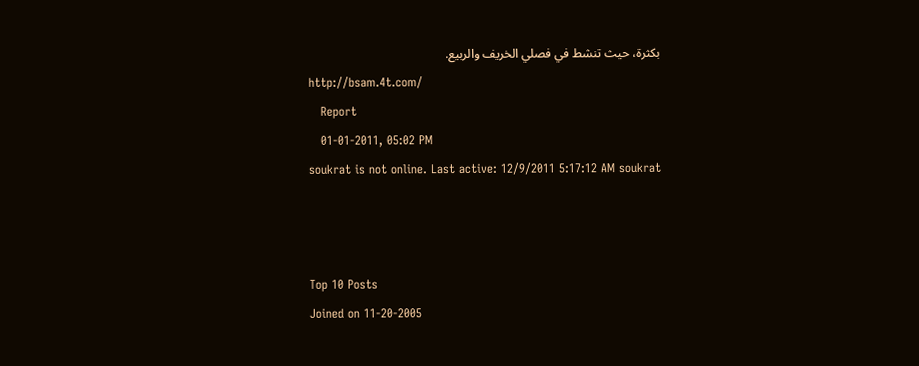بكثرة، حيث تنشط في فصلي الخريف والربيع.
http://bsam.4t.com/
   Report
   01-01-2011, 05:02 PM
soukrat is not online. Last active: 12/9/2011 5:17:12 AM soukrat



Top 10 Posts
Joined on 11-20-2005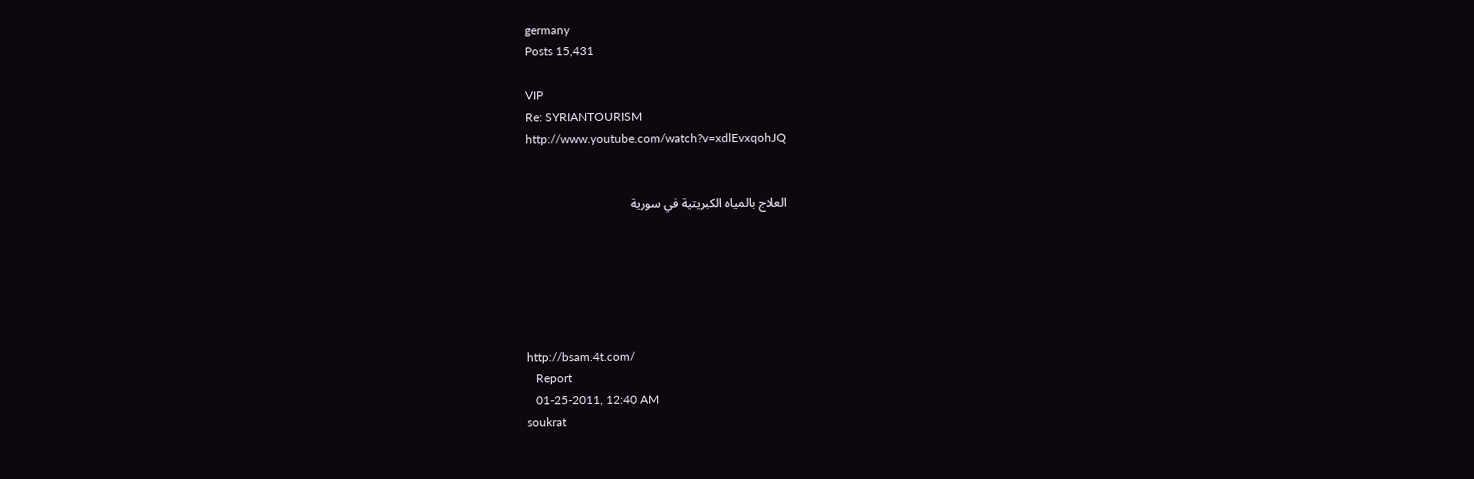germany
Posts 15,431

VIP
Re: SYRIANTOURISM
http://www.youtube.com/watch?v=xdlEvxqohJQ


العلاج بالمياه الكبريتية في سورية






http://bsam.4t.com/
   Report
   01-25-2011, 12:40 AM
soukrat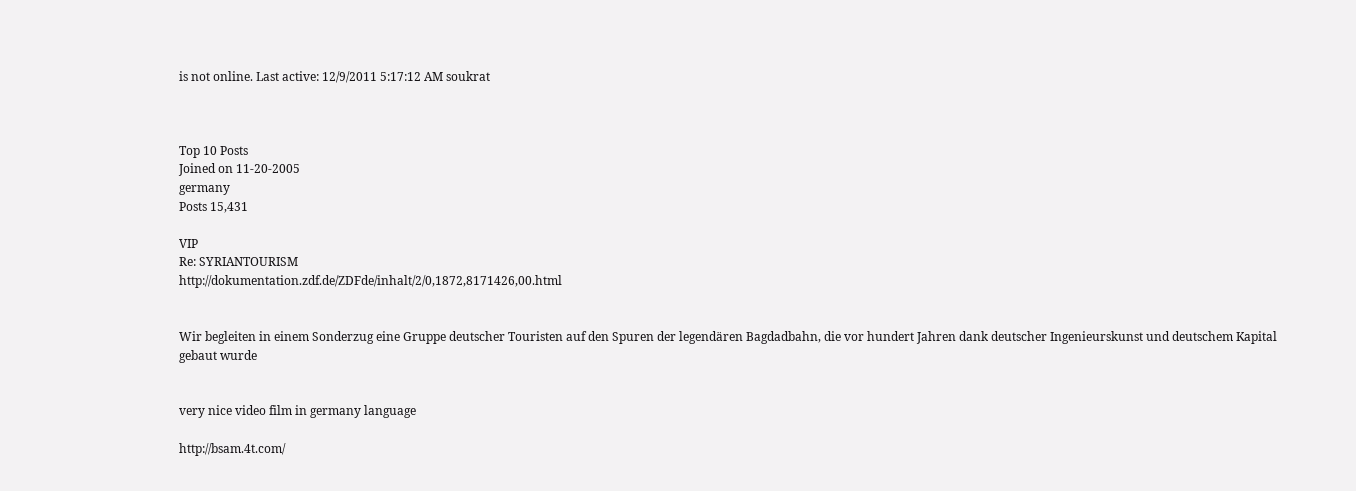is not online. Last active: 12/9/2011 5:17:12 AM soukrat



Top 10 Posts
Joined on 11-20-2005
germany
Posts 15,431

VIP
Re: SYRIANTOURISM
http://dokumentation.zdf.de/ZDFde/inhalt/2/0,1872,8171426,00.html


Wir begleiten in einem Sonderzug eine Gruppe deutscher Touristen auf den Spuren der legendären Bagdadbahn, die vor hundert Jahren dank deutscher Ingenieurskunst und deutschem Kapital gebaut wurde


very nice video film in germany language

http://bsam.4t.com/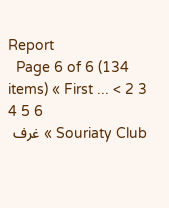Report
  Page 6 of 6 (134 items) « First ... < 2 3 4 5 6
Souriaty Club » غرف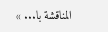المناقشة با... »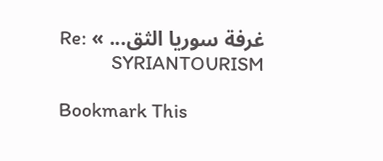غرفة سوريا الثق... » Re: SYRIANTOURISM

Bookmark This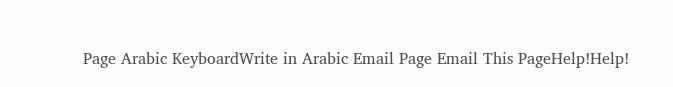Page Arabic KeyboardWrite in Arabic Email Page Email This PageHelp!Help!